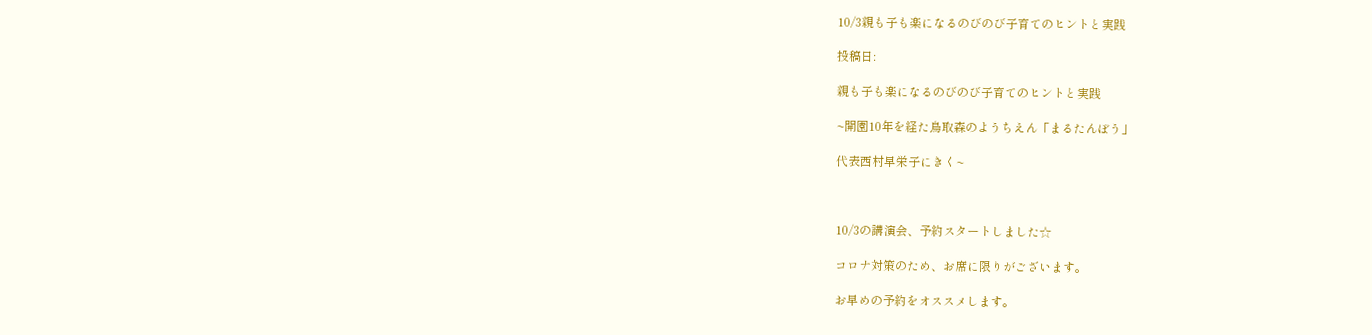10/3親も子も楽になるのびのび子育てのヒントと実践

投稿日:

親も子も楽になるのびのび子育てのヒントと実践

~開園10年を経た鳥取森のようちえん「まるたんぼう」

代表西村早栄子にきく~



10/3の講演会、予約スタートしました☆

コロナ対策のため、お席に限りがございます。

お早めの予約をオススメします。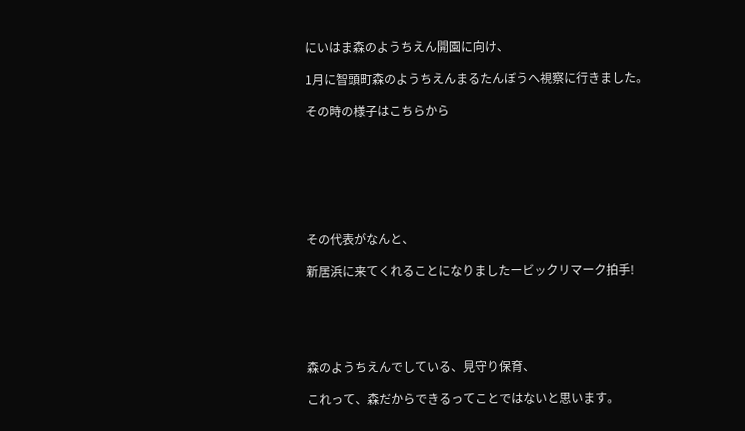にいはま森のようちえん開園に向け、

1月に智頭町森のようちえんまるたんぼうへ視察に行きました。

その時の様子はこちらから







その代表がなんと、

新居浜に来てくれることになりましたービックリマーク拍手!





森のようちえんでしている、見守り保育、

これって、森だからできるってことではないと思います。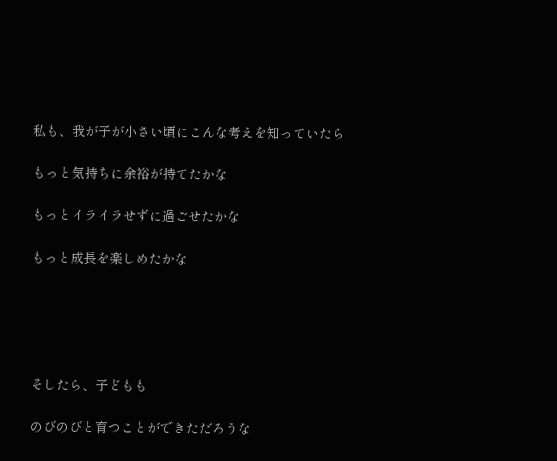私も、我が子が小さい頃にこんな考えを知っていたら

もっと気持ちに余裕が持てたかな

もっとイライラせずに過ごせたかな

もっと成長を楽しめたかな





そしたら、子どもも

のびのびと育つことができただろうな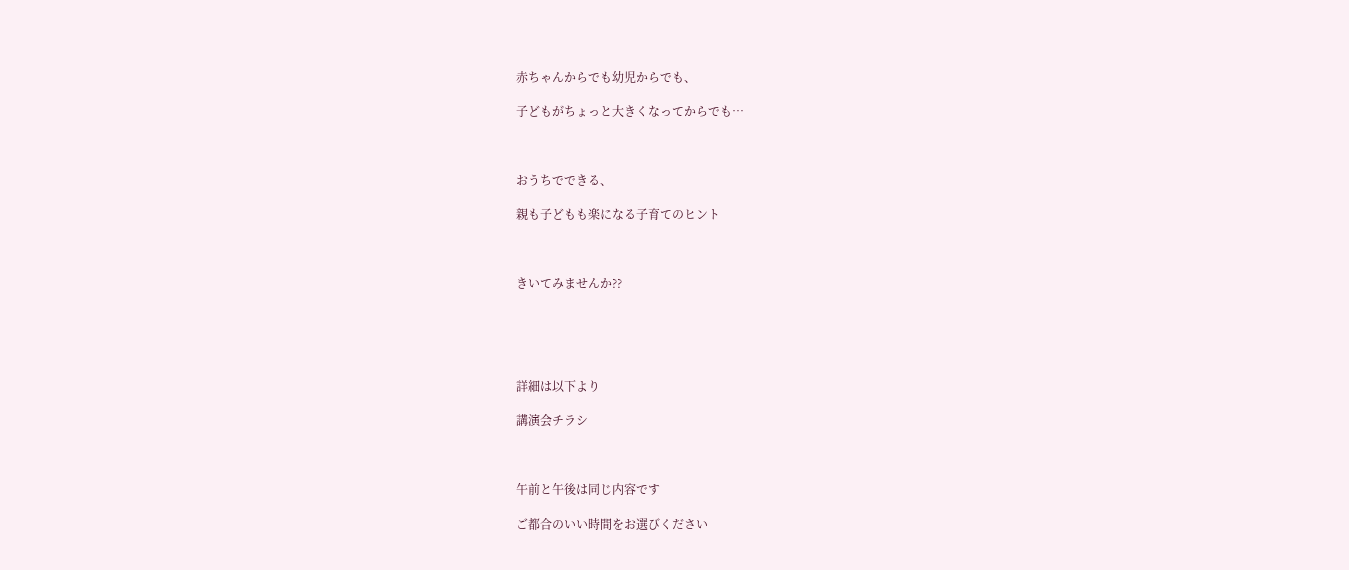赤ちゃんからでも幼児からでも、

子どもがちょっと大きくなってからでも…



おうちでできる、

親も子どもも楽になる子育てのヒント



きいてみませんか??





詳細は以下より

講演会チラシ



午前と午後は同じ内容です

ご都合のいい時間をお選びください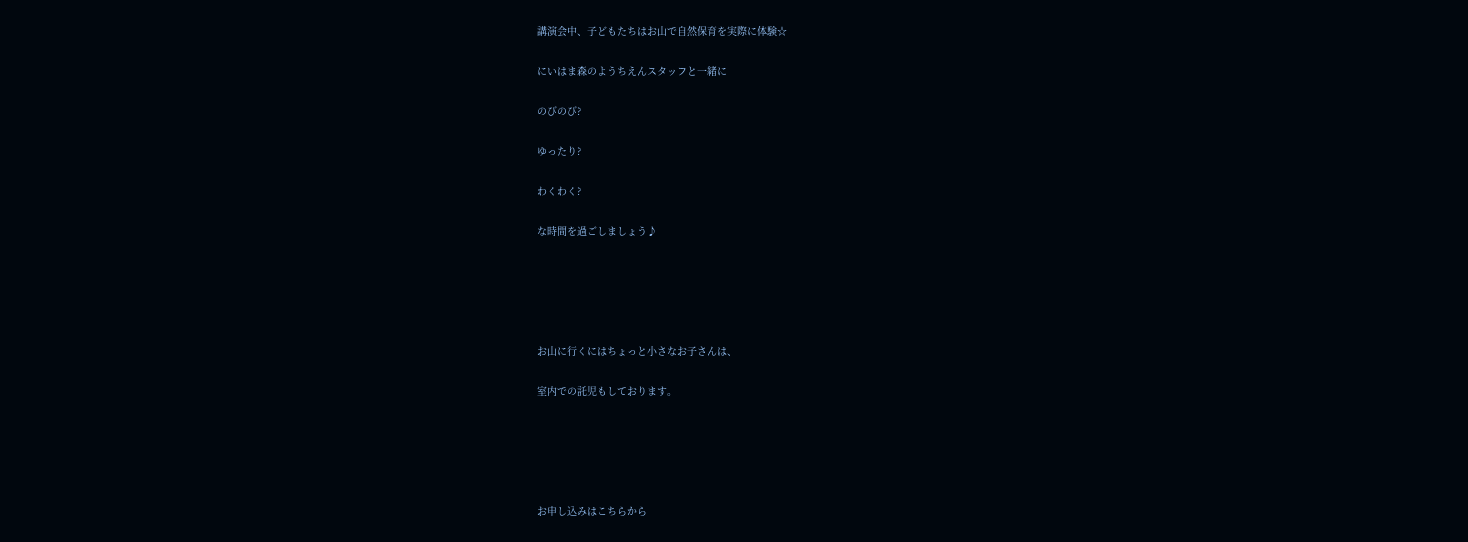講演会中、子どもたちはお山で自然保育を実際に体験☆

にいはま森のようちえんスタッフと一緒に

のびのび?

ゆったり?

わくわく?

な時間を過ごしましょう♪





お山に行くにはちょっと小さなお子さんは、

室内での託児もしております。





お申し込みはこちらから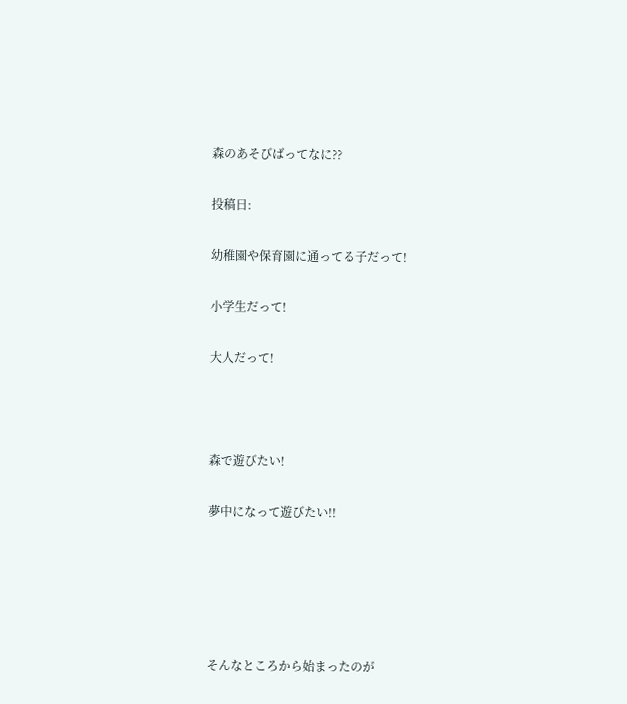森のあそびばってなに??

投稿日:

幼稚園や保育園に通ってる子だって!

小学生だって!

大人だって!



森で遊びたい!

夢中になって遊びたい!!





そんなところから始まったのが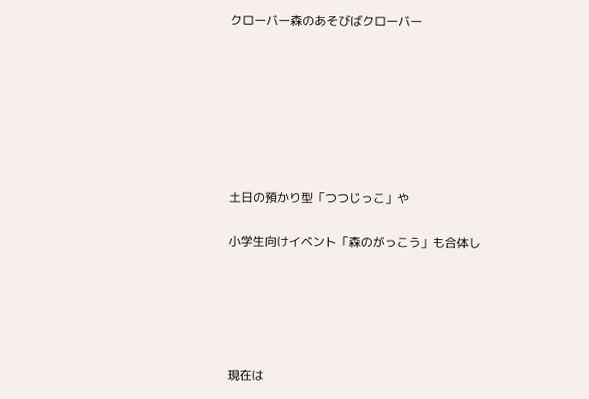クローバー森のあそびばクローバー







土日の預かり型「つつじっこ」や

小学生向けイベント「森のがっこう」も合体し





現在は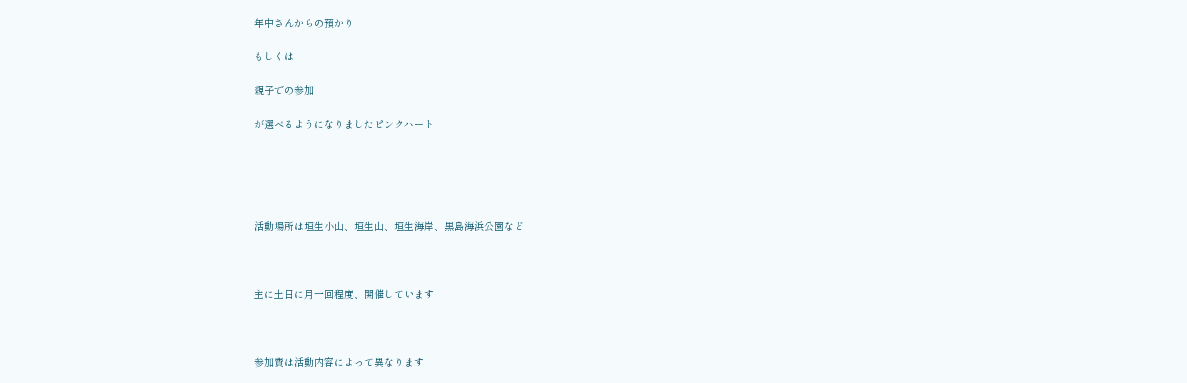年中さんからの預かり

もしくは

親子での参加

が選べるようになりましたピンクハート





活動場所は垣生小山、垣生山、垣生海岸、黒島海浜公園など



主に土日に月一回程度、開催しています



参加費は活動内容によって異なります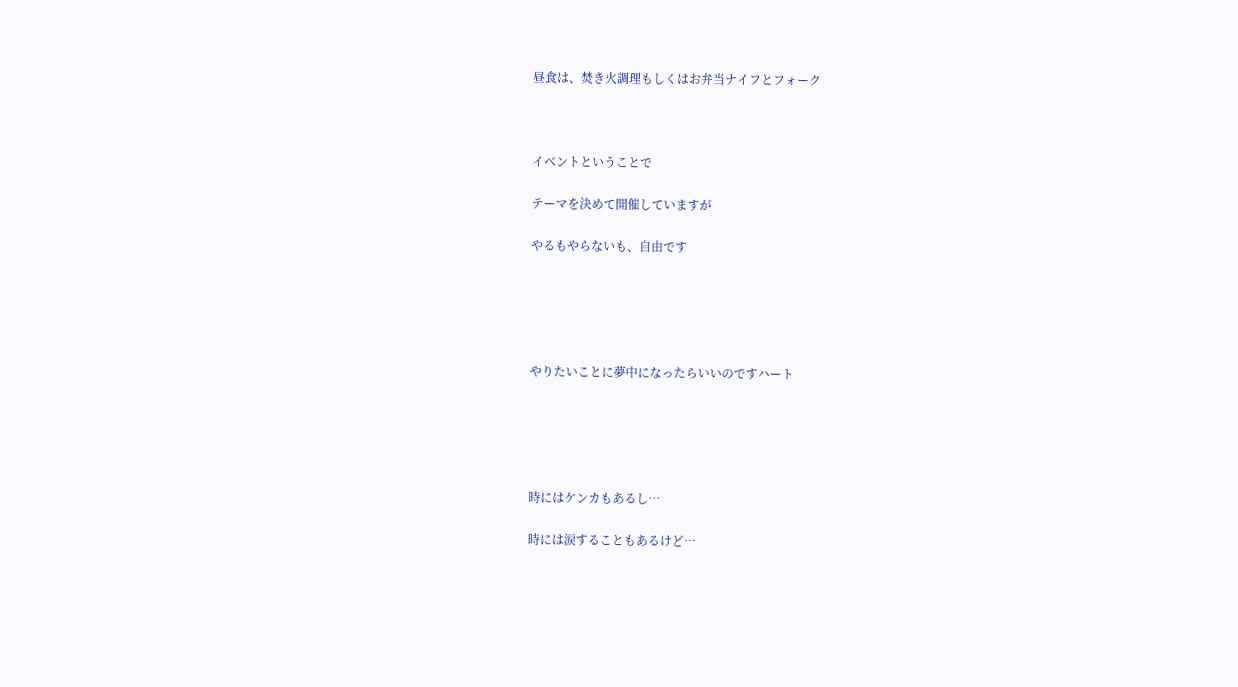昼食は、焚き火調理もしくはお弁当ナイフとフォーク



イベントということで

テーマを決めて開催していますが

やるもやらないも、自由です





やりたいことに夢中になったらいいのですハート





時にはケンカもあるし…

時には涙することもあるけど…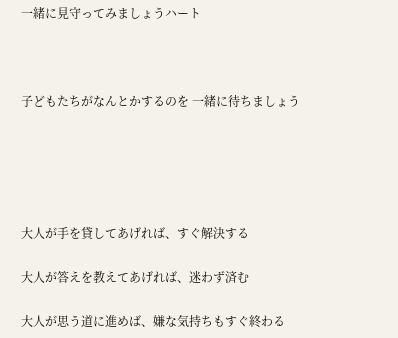一緒に見守ってみましょうハート



子どもたちがなんとかするのを 一緒に待ちましょう





大人が手を貸してあげれば、すぐ解決する

大人が答えを教えてあげれば、迷わず済む

大人が思う道に進めば、嫌な気持ちもすぐ終わる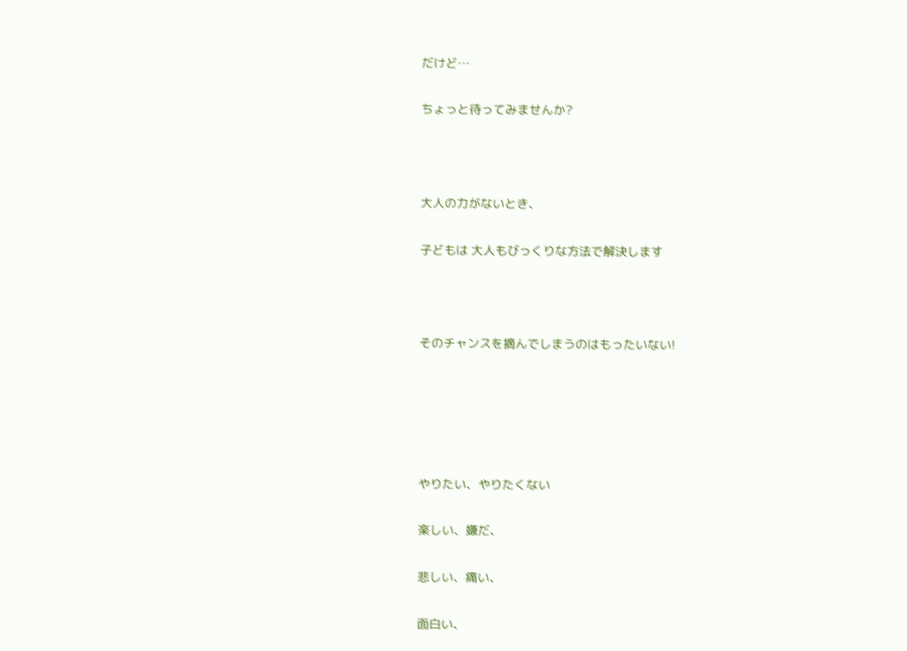だけど…

ちょっと待ってみませんか?



大人の力がないとき、

子どもは 大人もびっくりな方法で解決します



そのチャンスを摘んでしまうのはもったいない!





やりたい、やりたくない

楽しい、嫌だ、

悲しい、痛い、

面白い、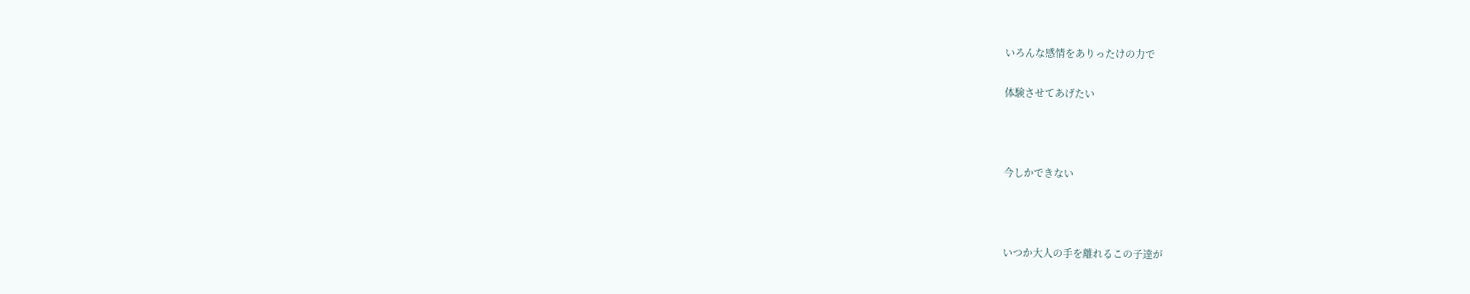いろんな感情をありったけの力で

体験させてあげたい



今しかできない



いつか大人の手を離れるこの子達が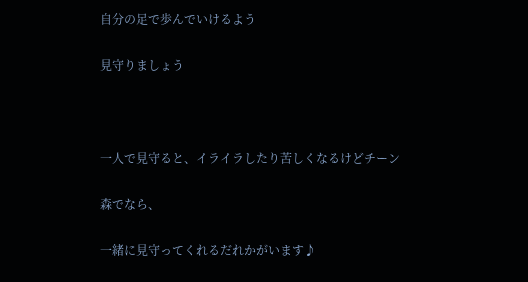自分の足で歩んでいけるよう

見守りましょう



一人で見守ると、イライラしたり苦しくなるけどチーン

森でなら、

一緒に見守ってくれるだれかがいます♪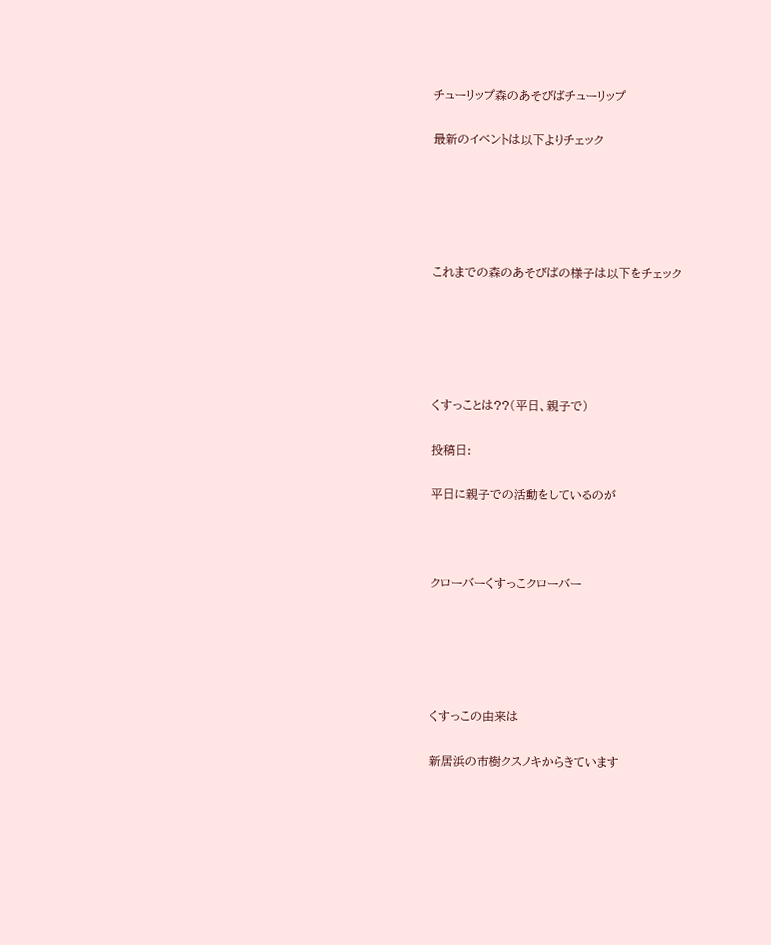チューリップ森のあそびばチューリップ

最新のイベントは以下よりチェック





これまでの森のあそびばの様子は以下をチェック





くすっことは??(平日、親子で)

投稿日:

平日に親子での活動をしているのが



クローバーくすっこクローバー





くすっこの由来は

新居浜の市樹クスノキからきています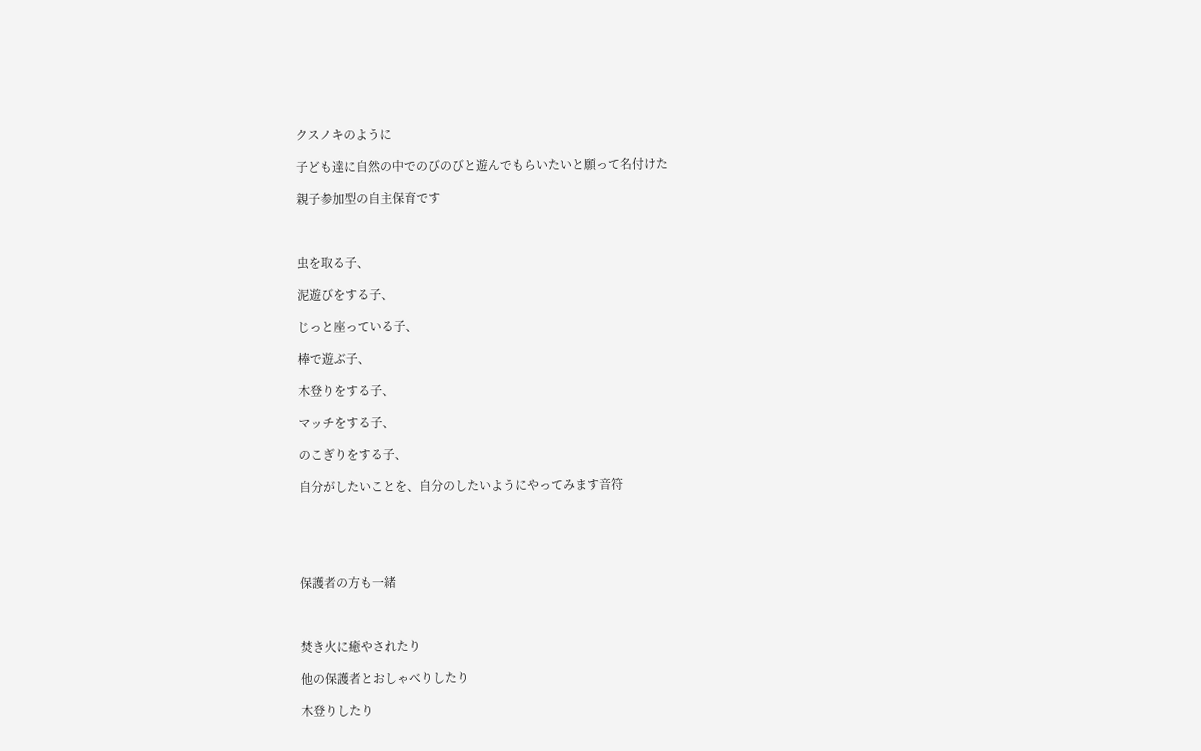クスノキのように

子ども達に自然の中でのびのびと遊んでもらいたいと願って名付けた

親子参加型の自主保育です



虫を取る子、

泥遊びをする子、

じっと座っている子、

棒で遊ぶ子、

木登りをする子、

マッチをする子、

のこぎりをする子、

自分がしたいことを、自分のしたいようにやってみます音符





保護者の方も一緒



焚き火に癒やされたり

他の保護者とおしゃべりしたり

木登りしたり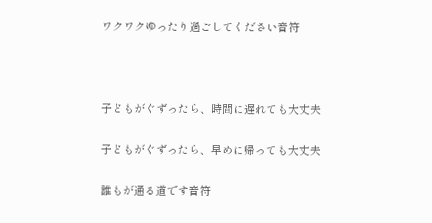ワクワクゆったり過ごしてください音符



子どもがぐずったら、時間に遅れても大丈夫

子どもがぐずったら、早めに帰っても大丈夫

誰もが通る道です音符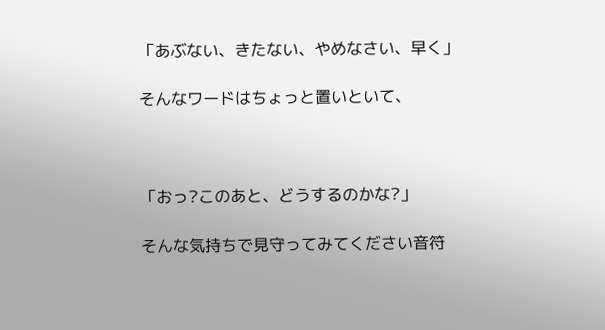「あぶない、きたない、やめなさい、早く」

そんなワードはちょっと置いといて、



「おっ?このあと、どうするのかな?」

そんな気持ちで見守ってみてください音符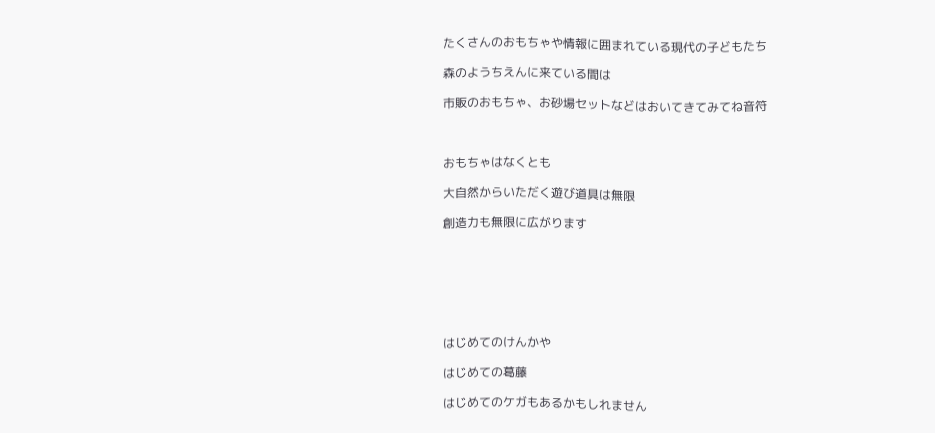たくさんのおもちゃや情報に囲まれている現代の子どもたち

森のようちえんに来ている間は

市販のおもちゃ、お砂場セットなどはおいてきてみてね音符



おもちゃはなくとも

大自然からいただく遊び道具は無限

創造力も無限に広がります







はじめてのけんかや

はじめての葛藤

はじめてのケガもあるかもしれません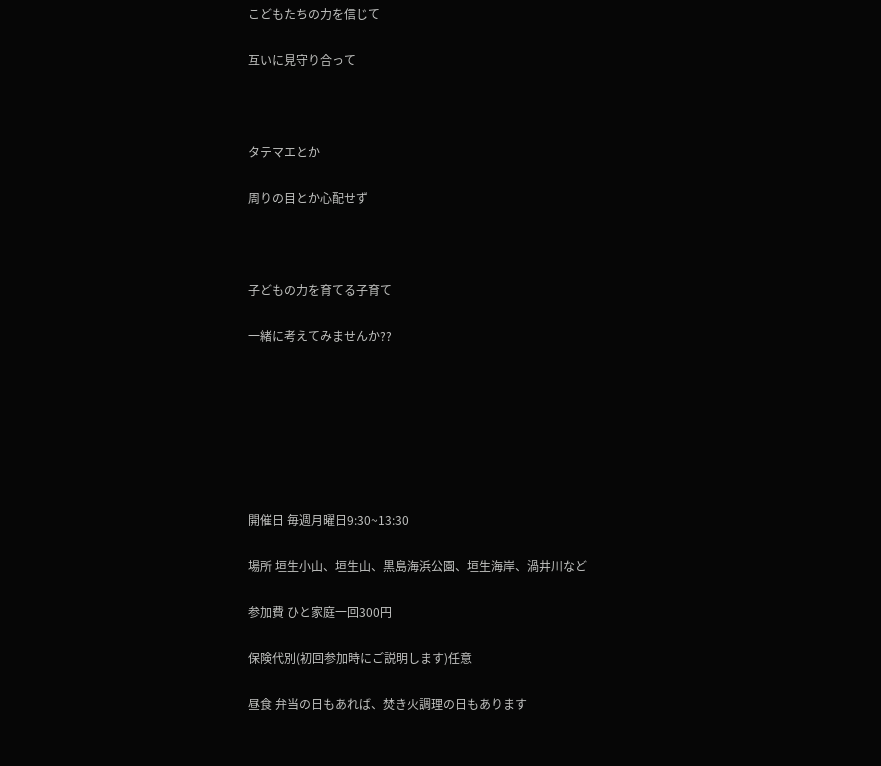こどもたちの力を信じて

互いに見守り合って



タテマエとか

周りの目とか心配せず



子どもの力を育てる子育て

一緒に考えてみませんか??







開催日 毎週月曜日9:30~13:30

場所 垣生小山、垣生山、黒島海浜公園、垣生海岸、渦井川など

参加費 ひと家庭一回300円

保険代別(初回参加時にご説明します)任意

昼食 弁当の日もあれば、焚き火調理の日もあります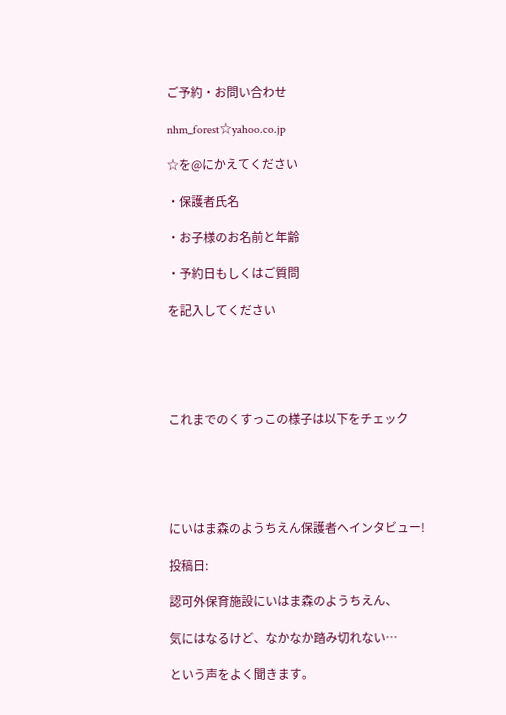ご予約・お問い合わせ

nhm_forest☆yahoo.co.jp

☆を@にかえてください

・保護者氏名

・お子様のお名前と年齢

・予約日もしくはご質問

を記入してください





これまでのくすっこの様子は以下をチェック





にいはま森のようちえん保護者へインタビュー!

投稿日:

認可外保育施設にいはま森のようちえん、

気にはなるけど、なかなか踏み切れない…

という声をよく聞きます。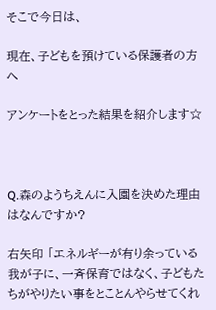そこで今日は、

現在、子どもを預けている保護者の方へ

アンケートをとった結果を紹介します☆



Q.森のようちえんに入園を決めた理由はなんですか?

右矢印 「エネルギーが有り余っている我が子に、一斉保育ではなく、子どもたちがやりたい事をとことんやらせてくれ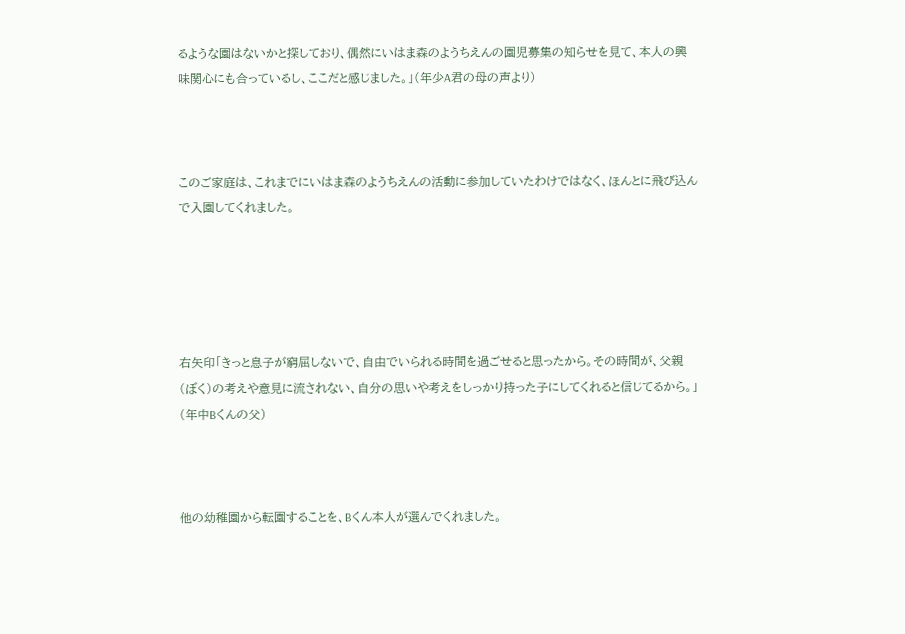るような園はないかと探しており、偶然にいはま森のようちえんの園児募集の知らせを見て、本人の興味関心にも合っているし、ここだと感じました。」(年少A君の母の声より)



このご家庭は、これまでにいはま森のようちえんの活動に参加していたわけではなく、ほんとに飛び込んで入園してくれました。





右矢印「きっと息子が窮屈しないで、自由でいられる時間を過ごせると思ったから。その時間が、父親(ぼく)の考えや意見に流されない、自分の思いや考えをしっかり持った子にしてくれると信じてるから。」(年中Bくんの父)



他の幼稚園から転園することを、Bくん本人が選んでくれました。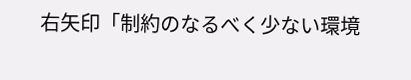右矢印「制約のなるべく少ない環境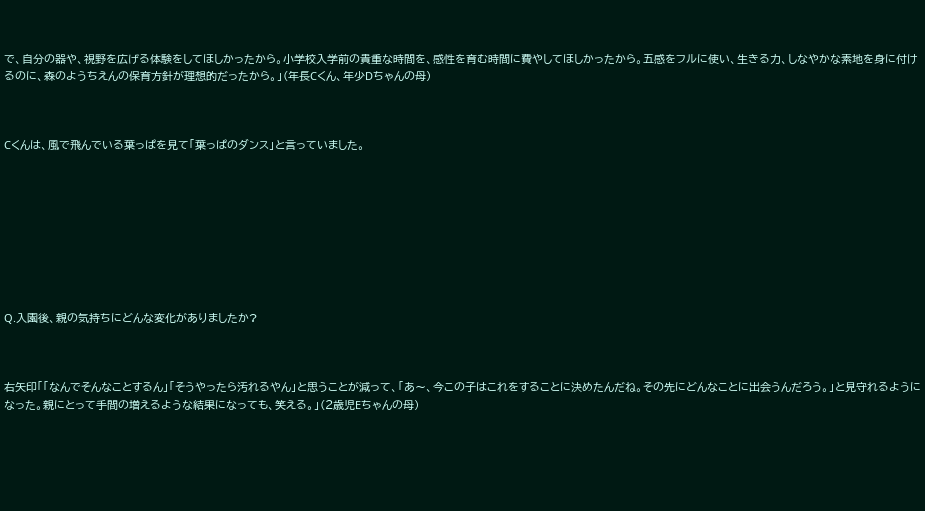で、自分の器や、視野を広げる体験をしてほしかったから。小学校入学前の貴重な時間を、感性を育む時間に費やしてほしかったから。五感をフルに使い、生きる力、しなやかな素地を身に付けるのに、森のようちえんの保育方針が理想的だったから。」(年長Cくん、年少Dちゃんの母)



Cくんは、風で飛んでいる葉っぱを見て「葉っぱのダンス」と言っていました。









Q.入園後、親の気持ちにどんな変化がありましたか?



右矢印「「なんでそんなことするん」「そうやったら汚れるやん」と思うことが減って、「あ〜、今この子はこれをすることに決めたんだね。その先にどんなことに出会うんだろう。」と見守れるようになった。親にとって手間の増えるような結果になっても、笑える。」(2歳児Eちゃんの母)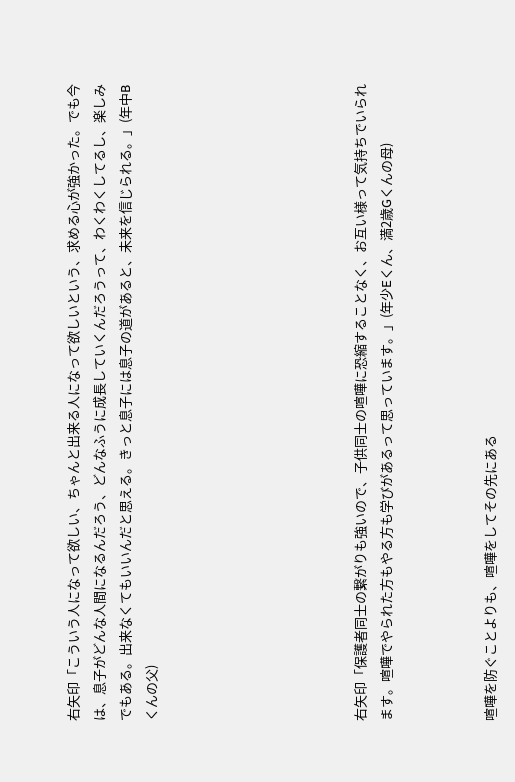右矢印「こういう人になって欲しい、ちゃんと出来る人になって欲しいという、求める心が強かった。でも今は、息子がどんな人間になるんだろう、どんなふうに成長していくんだろうって、わくわくしてるし、楽しみでもある。出来なくてもいいんだと思える。きっと息子には息子の道があると、未来を信じられる。」(年中Bくんの父)







右矢印「保護者同士の繋がりも強いので、子供同士の喧嘩に恐縮することなく、お互い様って気持ちでいられます。喧嘩でやられた方もやる方も学びがあるって思っています。」(年少Eくん、満2歳Gくんの母)



喧嘩を防ぐことよりも、喧嘩をしてその先にある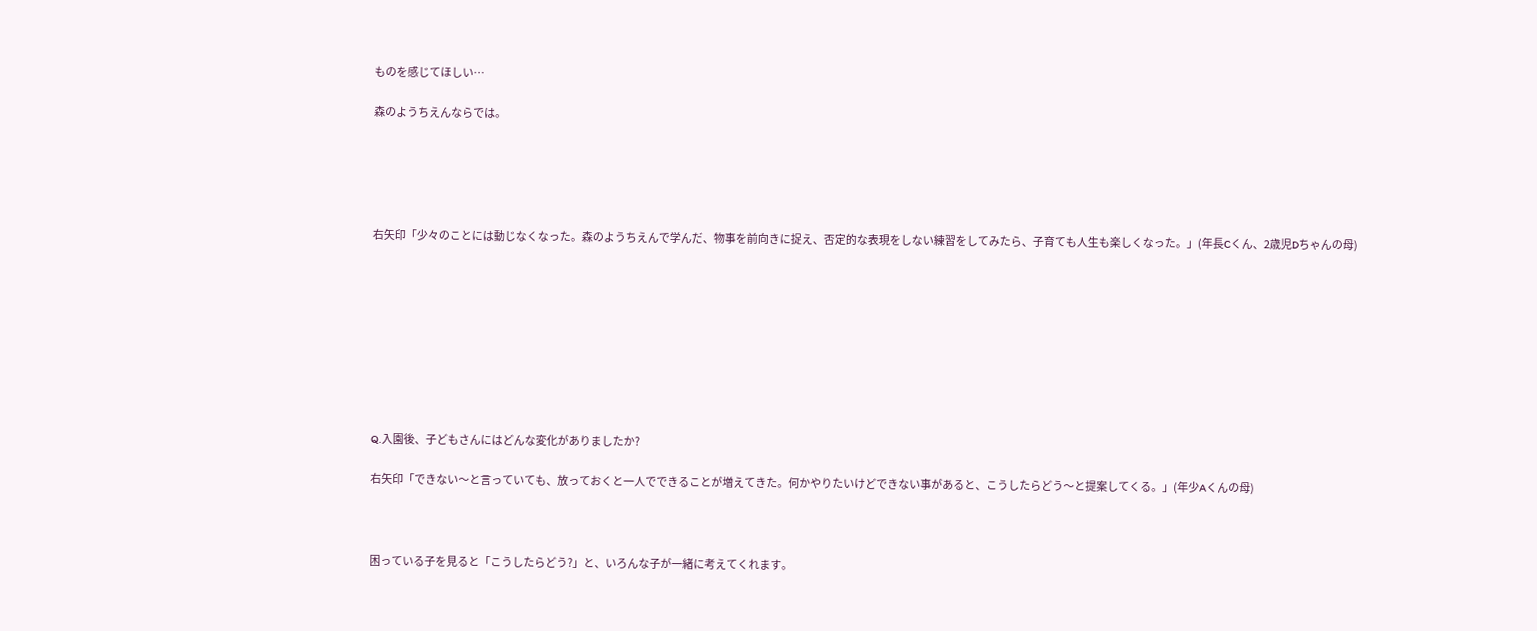ものを感じてほしい…

森のようちえんならでは。





右矢印「少々のことには動じなくなった。森のようちえんで学んだ、物事を前向きに捉え、否定的な表現をしない練習をしてみたら、子育ても人生も楽しくなった。」(年長Cくん、2歳児Dちゃんの母)









Q.入園後、子どもさんにはどんな変化がありましたか?

右矢印「できない〜と言っていても、放っておくと一人でできることが増えてきた。何かやりたいけどできない事があると、こうしたらどう〜と提案してくる。」(年少Aくんの母)



困っている子を見ると「こうしたらどう?」と、いろんな子が一緒に考えてくれます。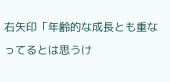右矢印「年齢的な成長とも重なってるとは思うけ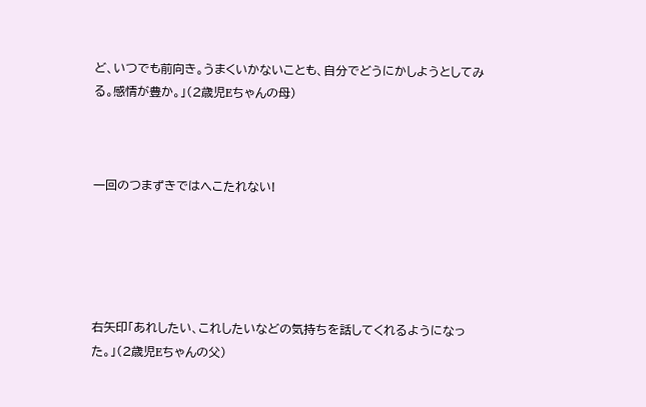ど、いつでも前向き。うまくいかないことも、自分でどうにかしようとしてみる。感情が豊か。」(2歳児Eちゃんの母)



一回のつまずきではへこたれない!





右矢印「あれしたい、これしたいなどの気持ちを話してくれるようになった。」(2歳児Eちゃんの父)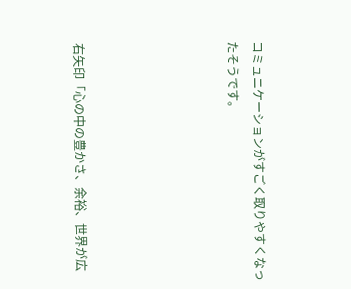コミュニケーションがすごく取りやすくなったそうです。





右矢印「心の中の豊かさ、余裕、世界が広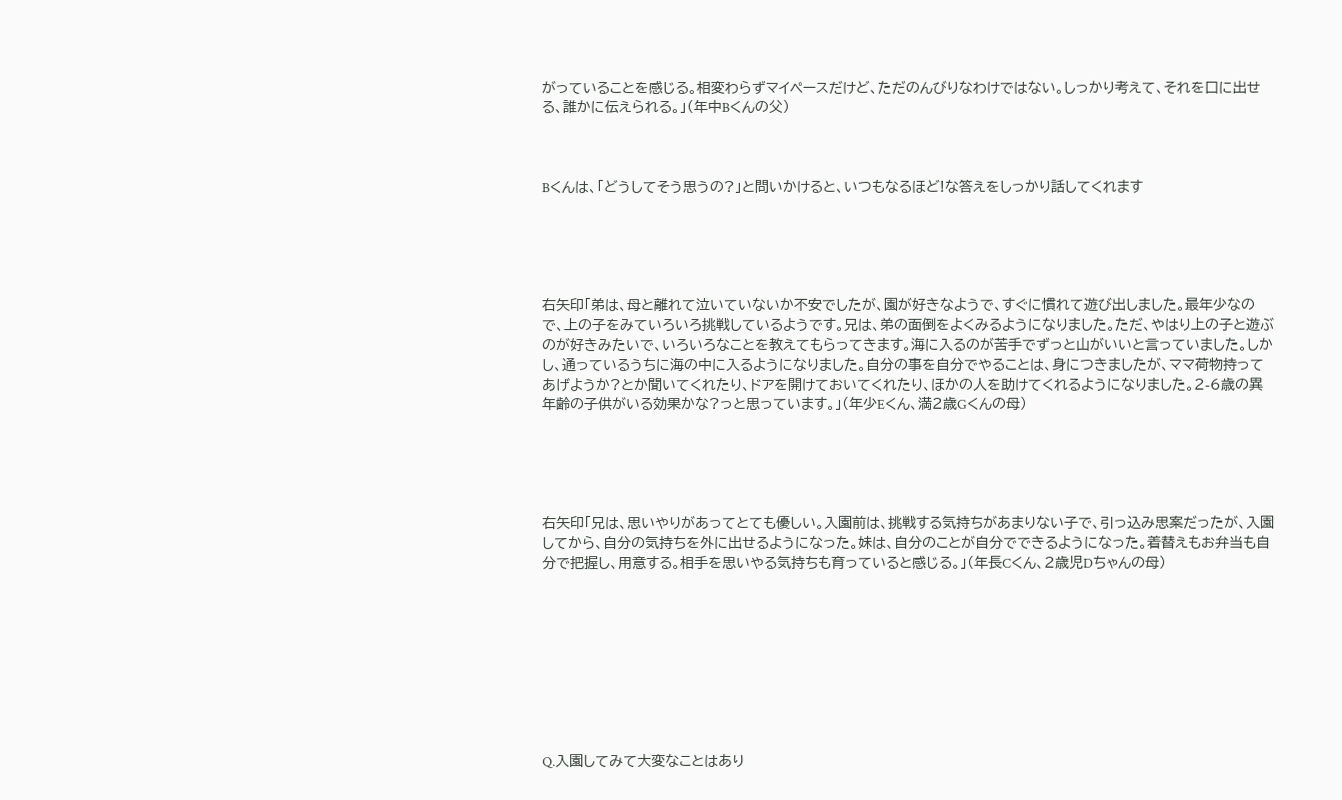がっていることを感じる。相変わらずマイペースだけど、ただのんびりなわけではない。しっかり考えて、それを口に出せる、誰かに伝えられる。」(年中Bくんの父)



Bくんは、「どうしてそう思うの?」と問いかけると、いつもなるほど!な答えをしっかり話してくれます





右矢印「弟は、母と離れて泣いていないか不安でしたが、園が好きなようで、すぐに慣れて遊び出しました。最年少なので、上の子をみていろいろ挑戦しているようです。兄は、弟の面倒をよくみるようになりました。ただ、やはり上の子と遊ぶのが好きみたいで、いろいろなことを教えてもらってきます。海に入るのが苦手でずっと山がいいと言っていました。しかし、通っているうちに海の中に入るようになりました。自分の事を自分でやることは、身につきましたが、ママ荷物持ってあげようか?とか聞いてくれたり、ドアを開けておいてくれたり、ほかの人を助けてくれるようになりました。2-6歳の異年齢の子供がいる効果かな?っと思っています。」(年少Eくん、満2歳Gくんの母)





右矢印「兄は、思いやりがあってとても優しい。入園前は、挑戦する気持ちがあまりない子で、引っ込み思案だったが、入園してから、自分の気持ちを外に出せるようになった。妹は、自分のことが自分でできるようになった。着替えもお弁当も自分で把握し、用意する。相手を思いやる気持ちも育っていると感じる。」(年長Cくん、2歳児Dちゃんの母)









Q.入園してみて大変なことはあり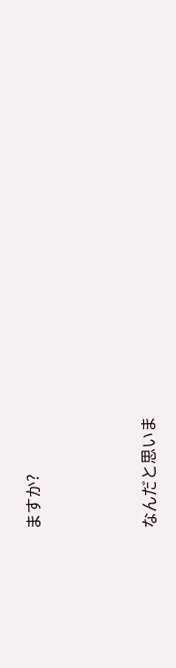ますか?



なんだと思いま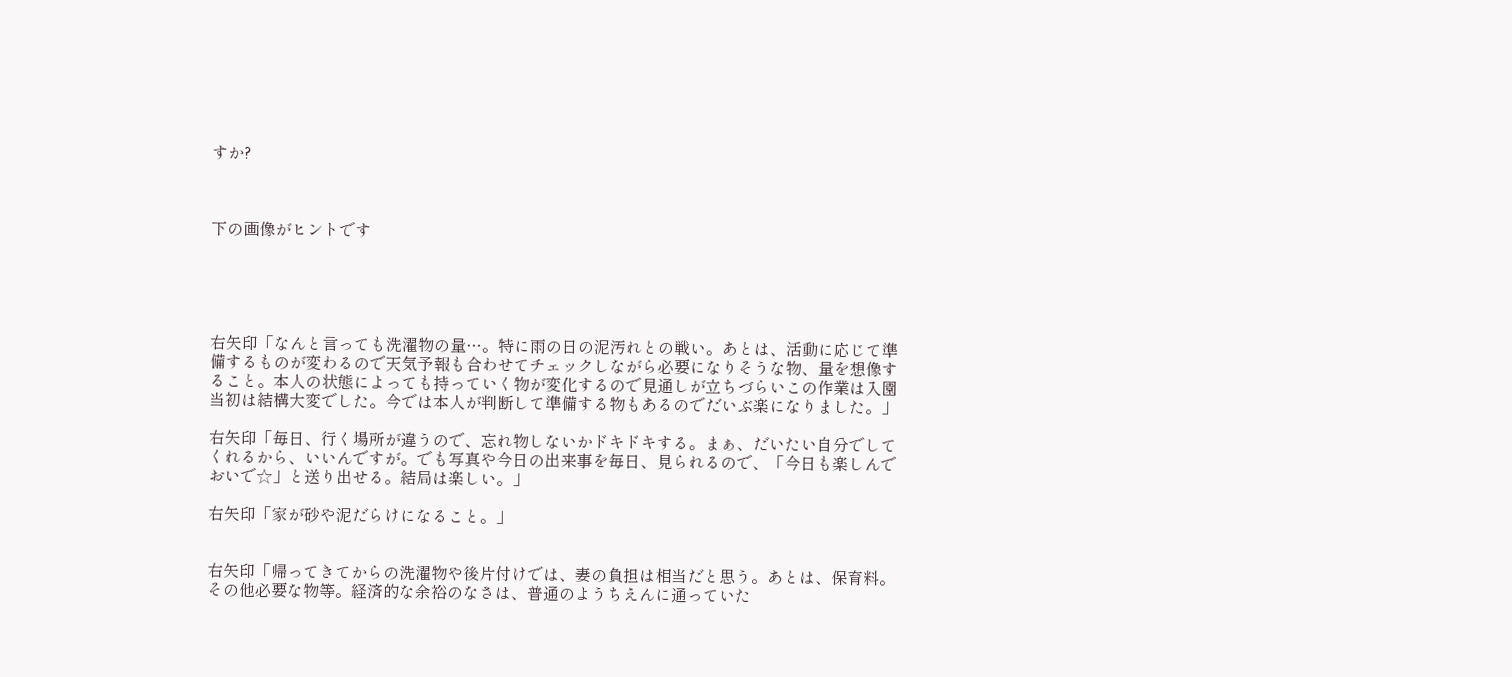すか?



下の画像がヒントです





右矢印「なんと言っても洗濯物の量…。特に雨の日の泥汚れとの戦い。あとは、活動に応じて準備するものが変わるので天気予報も合わせてチェックしながら必要になりそうな物、量を想像すること。本人の状態によっても持っていく物が変化するので見通しが立ちづらいこの作業は入園当初は結構大変でした。今では本人が判断して準備する物もあるのでだいぶ楽になりました。」

右矢印「毎日、行く場所が違うので、忘れ物しないかドキドキする。まぁ、だいたい自分でしてくれるから、いいんですが。でも写真や今日の出来事を毎日、見られるので、「今日も楽しんでおいで☆」と送り出せる。結局は楽しい。」

右矢印「家が砂や泥だらけになること。」


右矢印「帰ってきてからの洗濯物や後片付けでは、妻の負担は相当だと思う。あとは、保育料。その他必要な物等。経済的な余裕のなさは、普通のようちえんに通っていた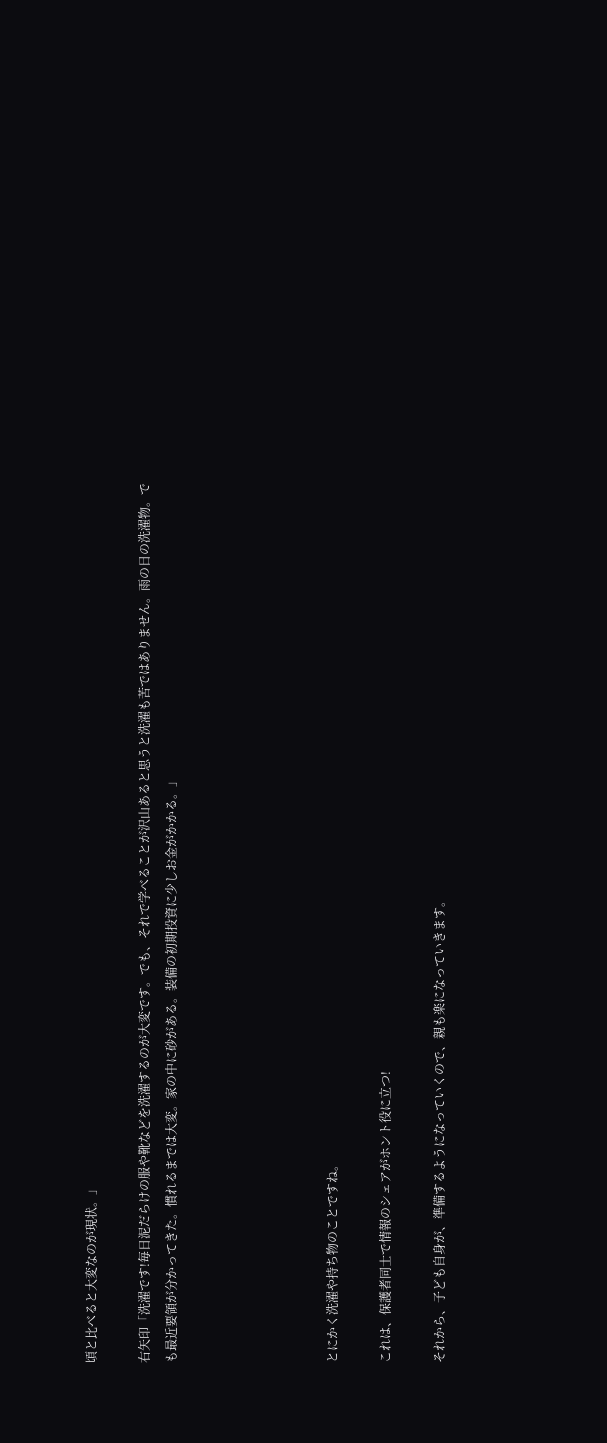頃と比べると大変なのが現状。」

右矢印「洗濯です!毎日泥だらけの服や靴などを洗濯するのが大変です。でも、それで学べることが沢山あると思うと洗濯も苦ではありません。雨の日の洗濯物。でも最近要領が分かってきた。慣れるまでは大変。家の中に砂がある。装備の初期投資に少しお金がかかる。」





とにかく洗濯や持ち物のことですね。

これは、保護者同士で情報のシェアがホント役に立つ!

それから、子ども自身が、準備するようになっていくので、親も楽になっていきます。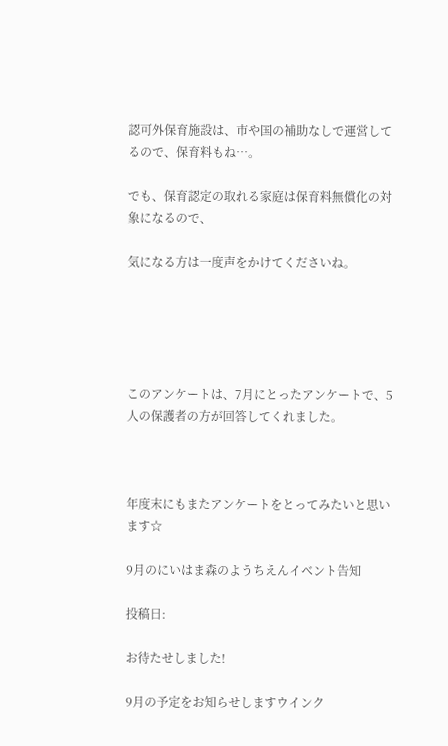認可外保育施設は、市や国の補助なしで運営してるので、保育料もね…。

でも、保育認定の取れる家庭は保育料無償化の対象になるので、

気になる方は一度声をかけてくださいね。





このアンケートは、7月にとったアンケートで、5人の保護者の方が回答してくれました。



年度末にもまたアンケートをとってみたいと思います☆

9月のにいはま森のようちえんイベント告知

投稿日:

お待たせしました!

9月の予定をお知らせしますウインク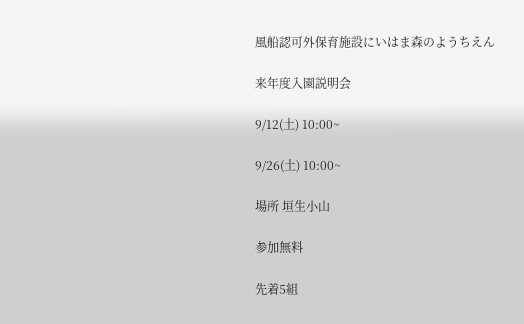風船認可外保育施設にいはま森のようちえん

来年度入園説明会

9/12(土) 10:00~

9/26(土) 10:00~

場所 垣生小山

参加無料

先着5組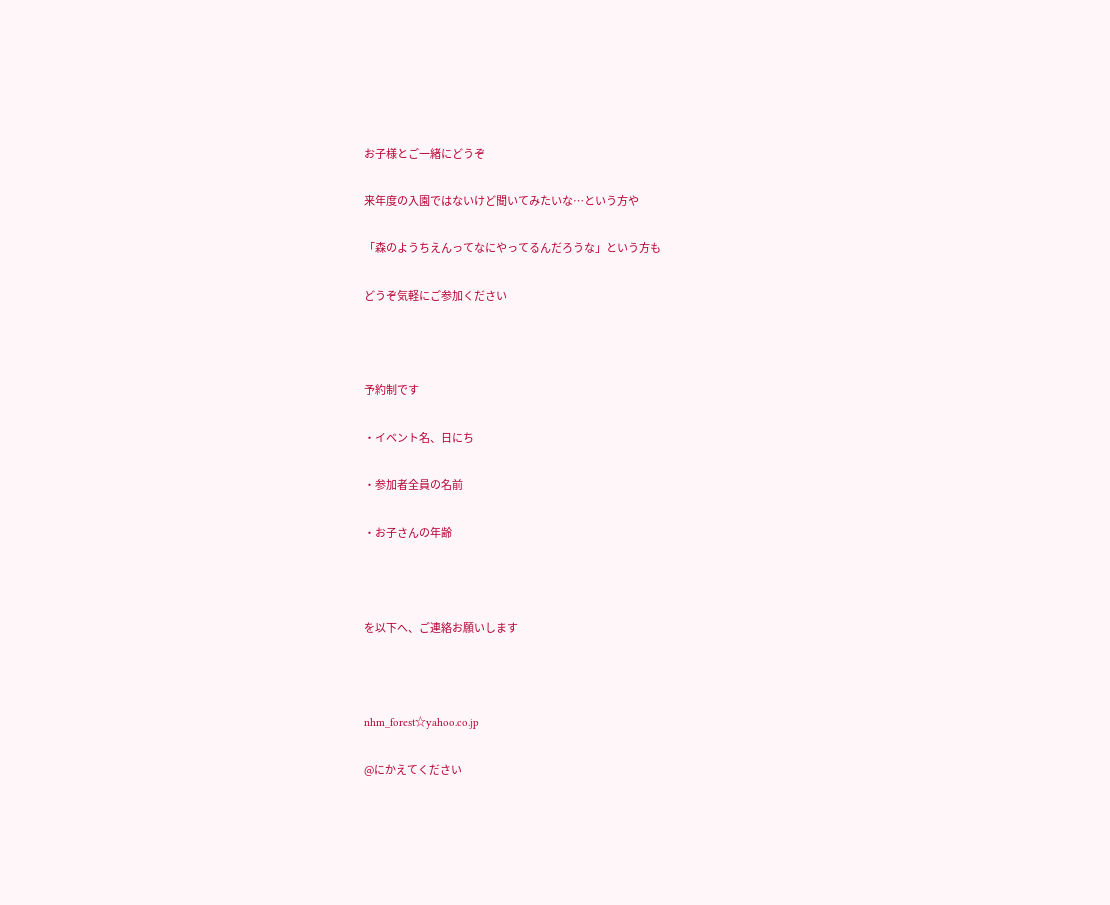お子様とご一緒にどうぞ

来年度の入園ではないけど聞いてみたいな…という方や

「森のようちえんってなにやってるんだろうな」という方も

どうぞ気軽にご参加ください



予約制です

・イベント名、日にち

・参加者全員の名前

・お子さんの年齢



を以下へ、ご連絡お願いします



nhm_forest☆yahoo.co.jp

@にかえてください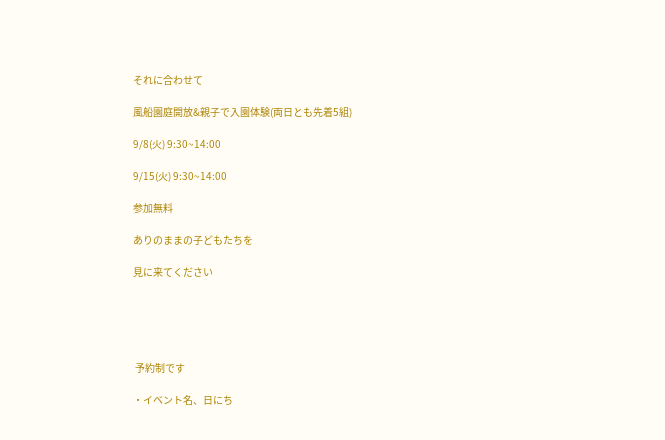それに合わせて

風船園庭開放&親子で入園体験(両日とも先着5組)

9/8(火) 9:30~14:00

9/15(火) 9:30~14:00

参加無料

ありのままの子どもたちを

見に来てください





 予約制です

・イベント名、日にち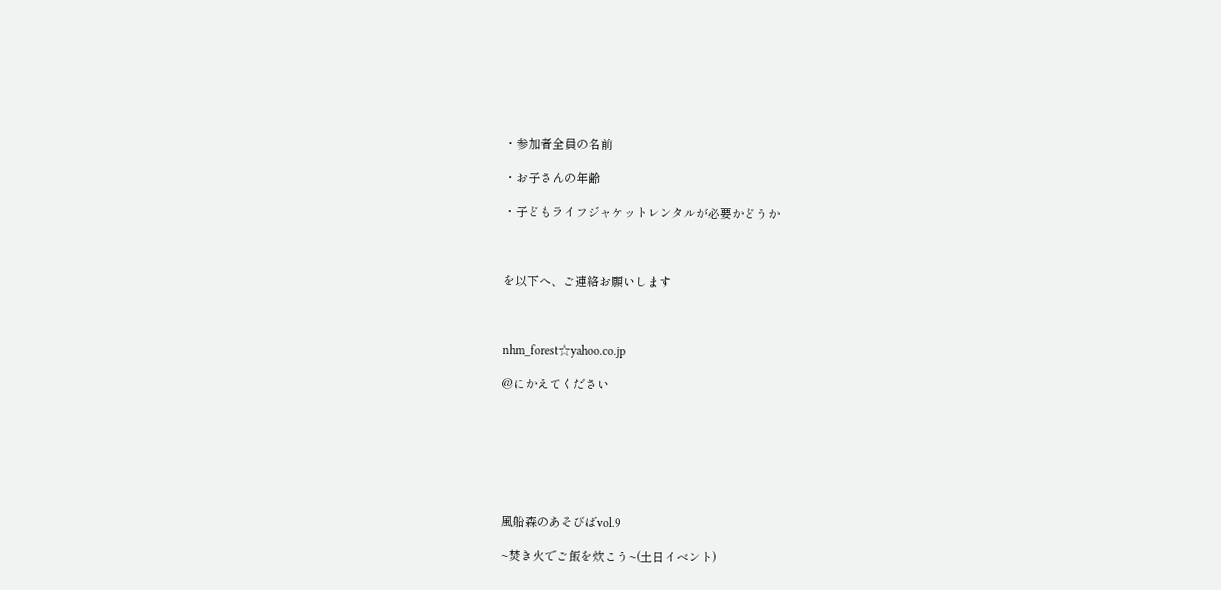・参加者全員の名前

・お子さんの年齢

・子どもライフジャケットレンタルが必要かどうか



を以下へ、ご連絡お願いします



nhm_forest☆yahoo.co.jp

@にかえてください







風船森のあそびばvol.9

~焚き火でご飯を炊こう~(土日イベント)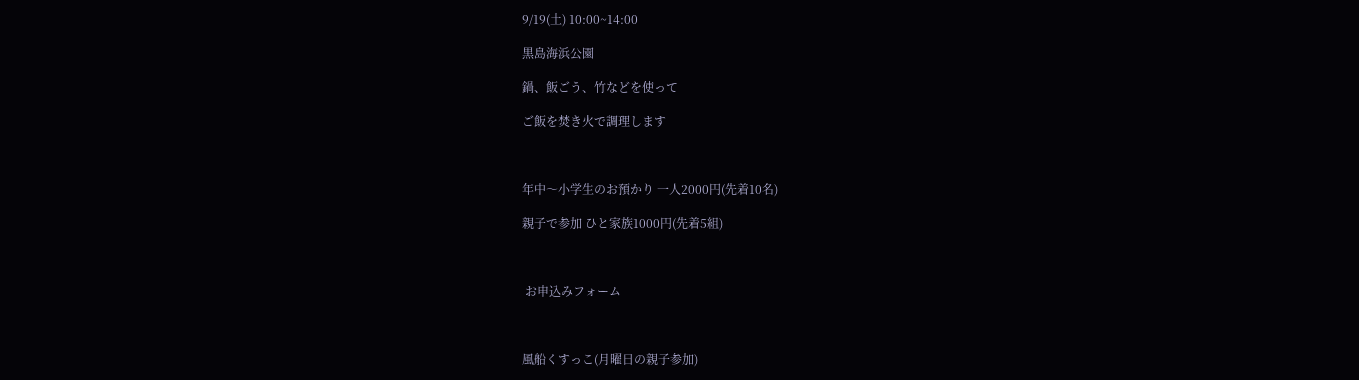9/19(土) 10:00~14:00

黒島海浜公園

鍋、飯ごう、竹などを使って

ご飯を焚き火で調理します



年中〜小学生のお預かり 一人2000円(先着10名)

親子で参加 ひと家族1000円(先着5組)



 お申込みフォーム



風船くすっこ(月曜日の親子参加)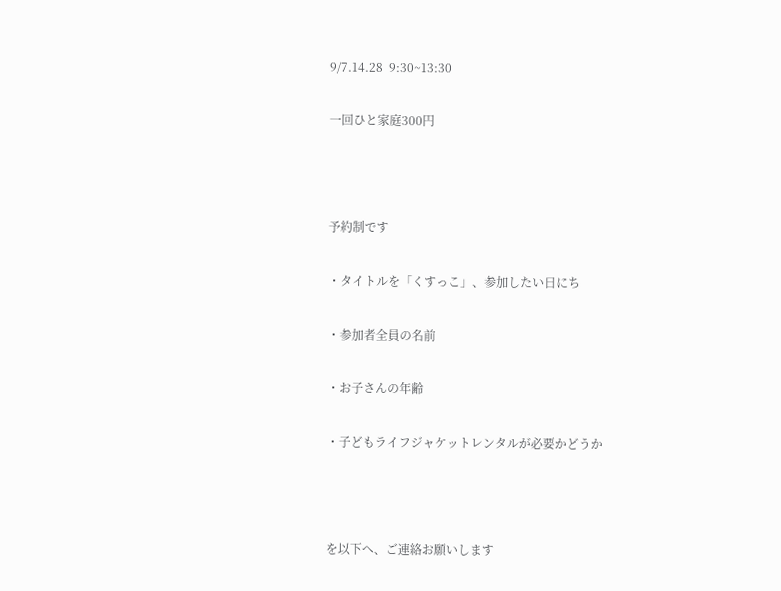9/7.14.28  9:30~13:30

一回ひと家庭300円



予約制です

・タイトルを「くすっこ」、参加したい日にち

・参加者全員の名前

・お子さんの年齢

・子どもライフジャケットレンタルが必要かどうか



を以下へ、ご連絡お願いします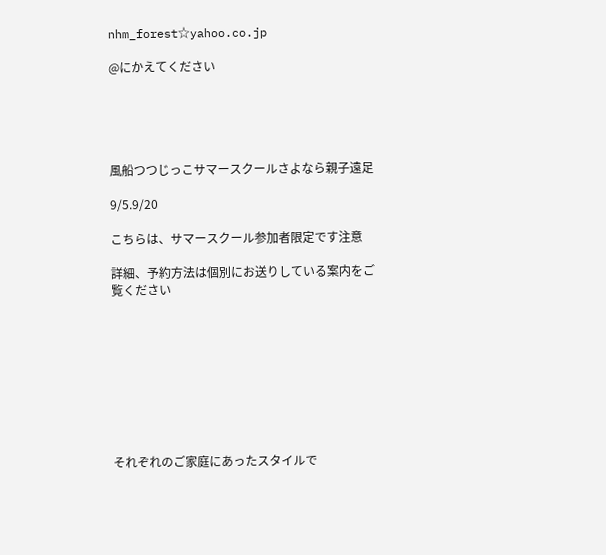nhm_forest☆yahoo.co.jp

@にかえてください





風船つつじっこサマースクールさよなら親子遠足

9/5.9/20

こちらは、サマースクール参加者限定です注意

詳細、予約方法は個別にお送りしている案内をご覧ください









それぞれのご家庭にあったスタイルで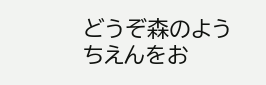どうぞ森のようちえんをお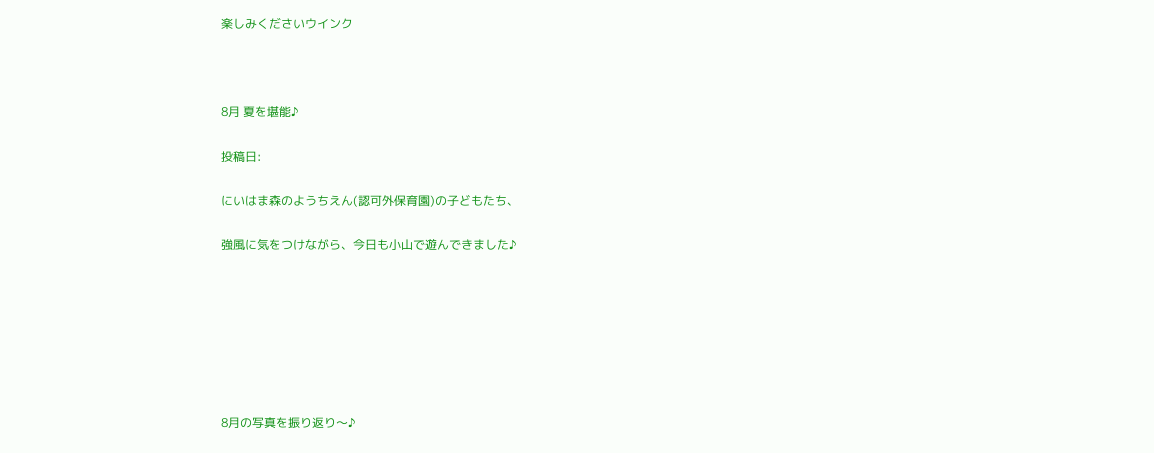楽しみくださいウインク



8月 夏を堪能♪

投稿日:

にいはま森のようちえん(認可外保育園)の子どもたち、

強風に気をつけながら、今日も小山で遊んできました♪







8月の写真を振り返り〜♪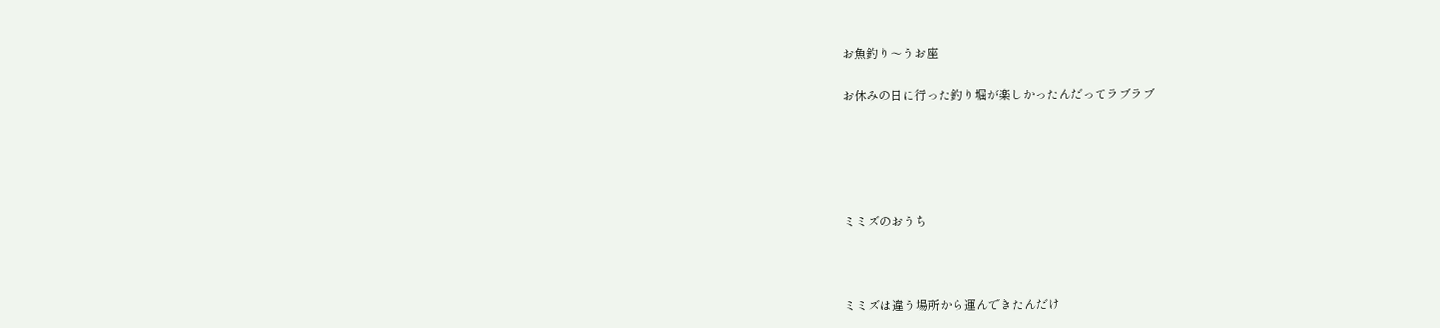お魚釣り〜うお座

お休みの日に行った釣り堀が楽しかったんだってラブラブ





ミミズのおうち



ミミズは違う場所から運んできたんだけ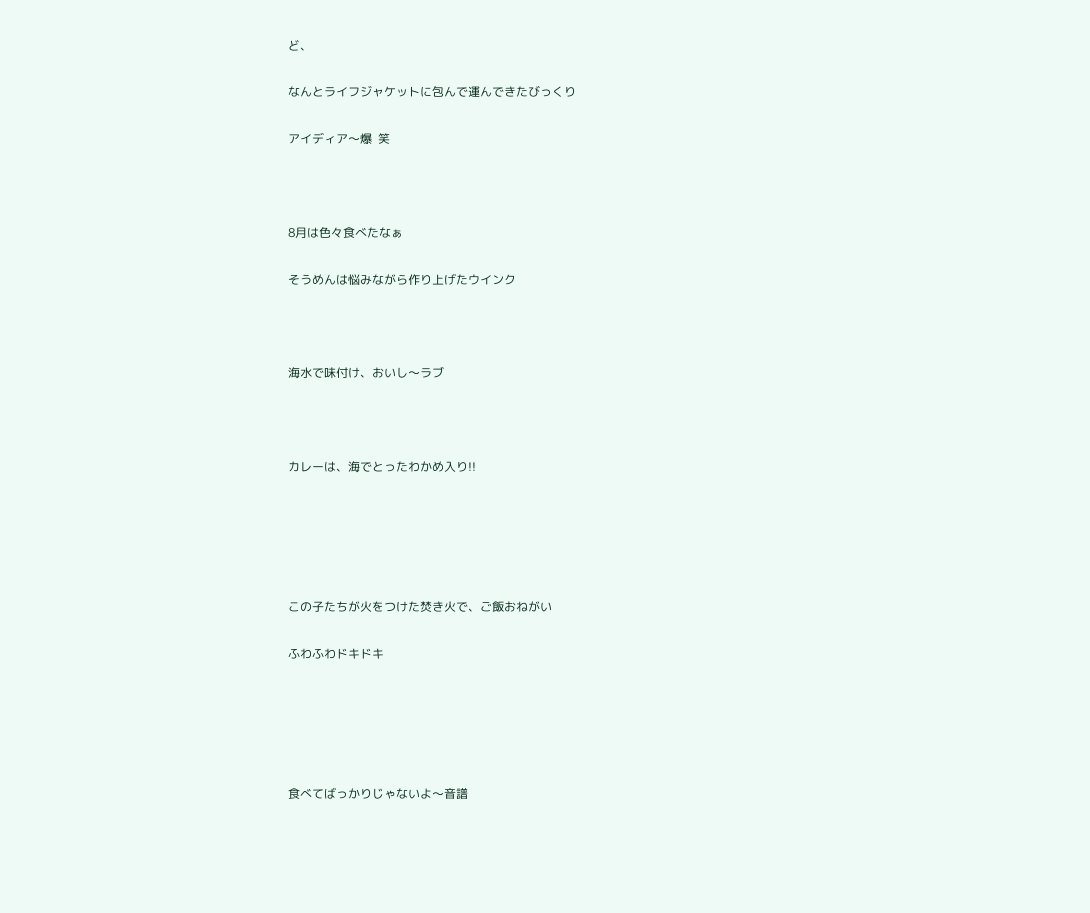ど、

なんとライフジャケットに包んで運んできたびっくり

アイディア〜爆  笑



8月は色々食べたなぁ

そうめんは悩みながら作り上げたウインク



海水で味付け、おいし〜ラブ



カレーは、海でとったわかめ入り!!





この子たちが火をつけた焚き火で、ご飯おねがい

ふわふわドキドキ





食べてばっかりじゃないよ〜音譜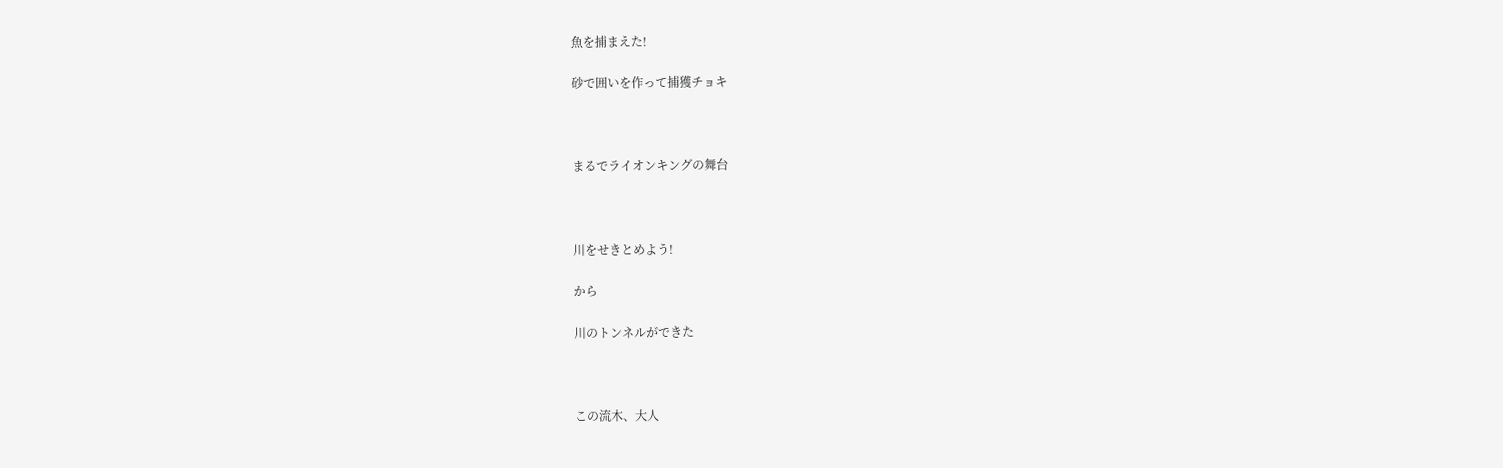魚を捕まえた!

砂で囲いを作って捕獲チョキ



まるでライオンキングの舞台



川をせきとめよう!

から

川のトンネルができた



この流木、大人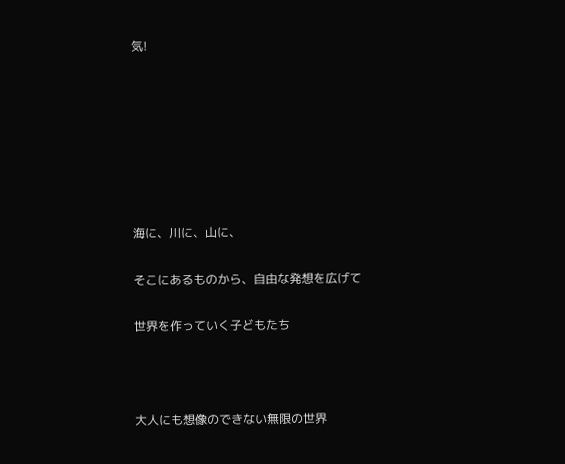気!







海に、川に、山に、

そこにあるものから、自由な発想を広げて

世界を作っていく子どもたち



大人にも想像のできない無限の世界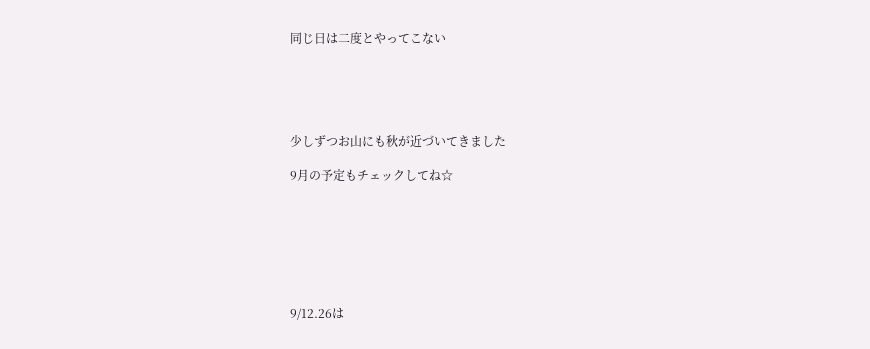同じ日は二度とやってこない





少しずつお山にも秋が近づいてきました

9月の予定もチェックしてね☆







9/12.26は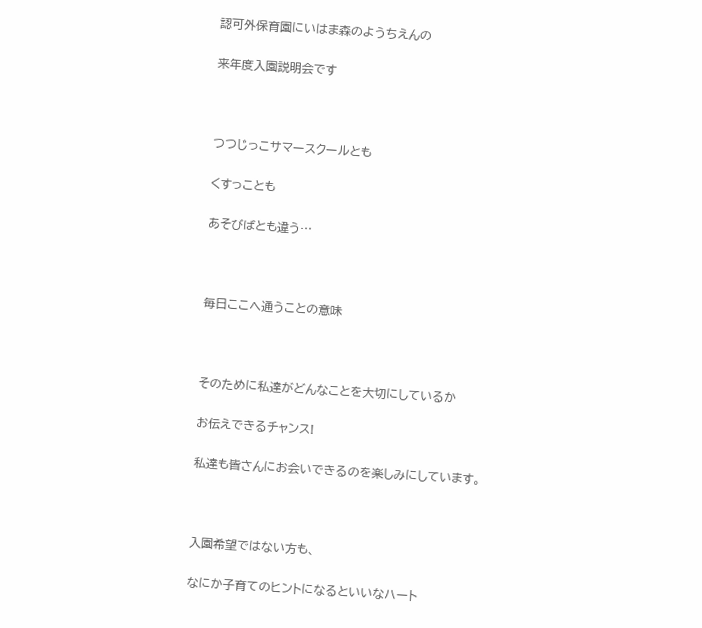認可外保育園にいはま森のようちえんの

来年度入園説明会です



つつじっこサマースクールとも

くすっことも

あそびばとも違う…



毎日ここへ通うことの意味



そのために私達がどんなことを大切にしているか

お伝えできるチャンス!

私達も皆さんにお会いできるのを楽しみにしています。



入園希望ではない方も、

なにか子育てのヒントになるといいなハート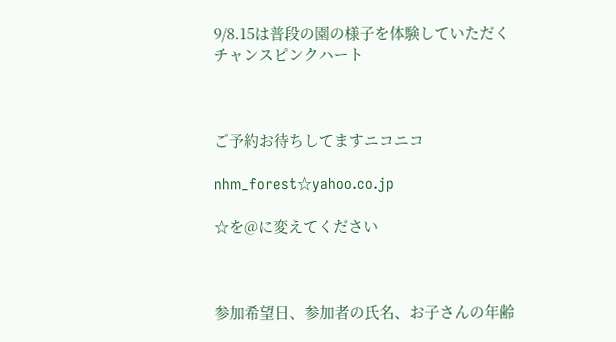9/8.15は普段の園の様子を体験していただくチャンスピンクハート



ご予約お待ちしてますニコニコ

nhm_forest☆yahoo.co.jp

☆を@に変えてください



参加希望日、参加者の氏名、お子さんの年齢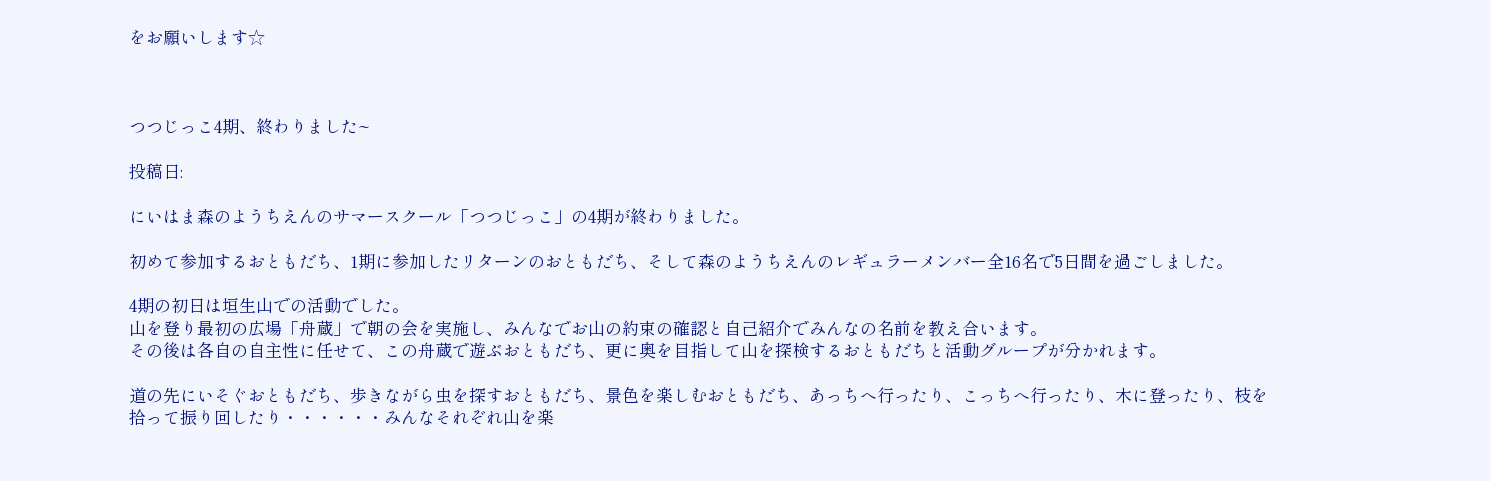をお願いします☆



つつじっこ4期、終わりました~

投稿日:

にいはま森のようちえんのサマースクール「つつじっこ」の4期が終わりました。

初めて参加するおともだち、1期に参加したリターンのおともだち、そして森のようちえんのレギュラーメンバー全16名で5日間を過ごしました。

4期の初日は垣生山での活動でした。
山を登り最初の広場「舟蔵」で朝の会を実施し、みんなでお山の約束の確認と自己紹介でみんなの名前を教え合います。
その後は各自の自主性に任せて、この舟蔵で遊ぶおともだち、更に奥を目指して山を探検するおともだちと活動グループが分かれます。

道の先にいそぐおともだち、歩きながら虫を探すおともだち、景色を楽しむおともだち、あっちへ行ったり、こっちへ行ったり、木に登ったり、枝を拾って振り回したり・・・・・・みんなそれぞれ山を楽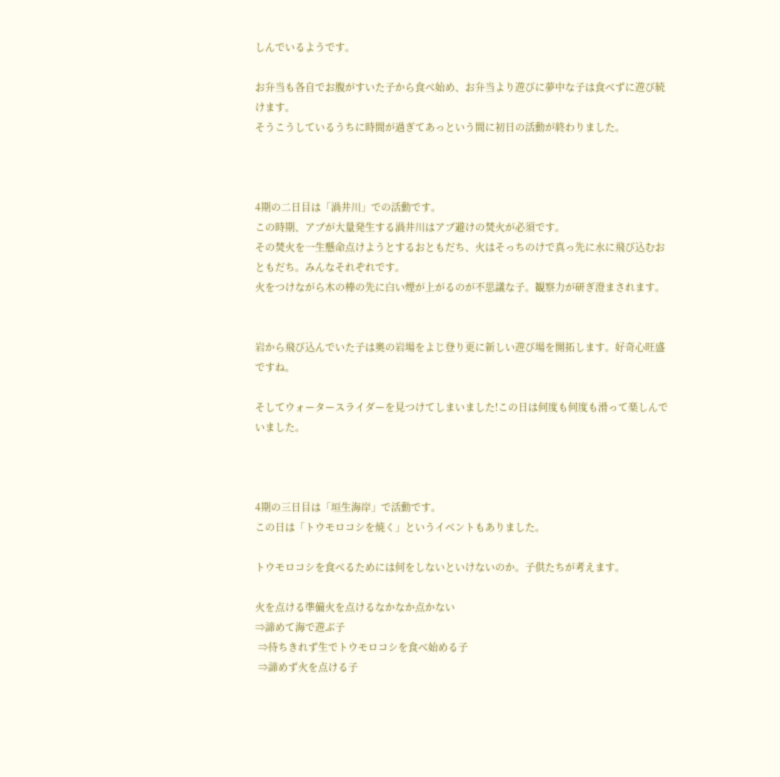しんでいるようです。

お弁当も各自でお腹がすいた子から食べ始め、お弁当より遊びに夢中な子は食べずに遊び続けます。
そうこうしているうちに時間が過ぎてあっという間に初日の活動が終わりました。



4期の二日目は「渦井川」での活動です。
この時期、アブが大量発生する渦井川はアブ避けの焚火が必須です。
その焚火を一生懸命点けようとするおともだち、火はそっちのけで真っ先に水に飛び込むおともだち。みんなそれぞれです。
火をつけながら木の棒の先に白い煙が上がるのが不思議な子。観察力が研ぎ澄まされます。


岩から飛び込んでいた子は奥の岩場をよじ登り更に新しい遊び場を開拓します。好奇心旺盛ですね。

そしてウォータースライダーを見つけてしまいました!この日は何度も何度も滑って楽しんでいました。



4期の三日目は「垣生海岸」で活動です。
この日は「トウモロコシを焼く」というイベントもありました。

トウモロコシを食べるためには何をしないといけないのか。子供たちが考えます。

火を点ける準備火を点けるなかなか点かない
⇒諦めて海で遊ぶ子
 ⇒待ちきれず生でトウモロコシを食べ始める子
 ⇒諦めず火を点ける子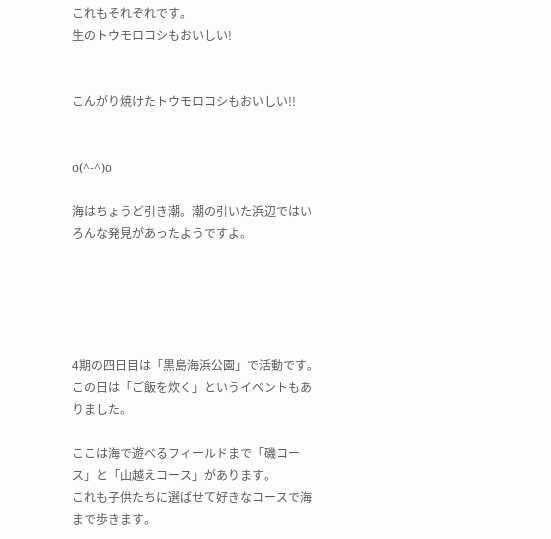これもそれぞれです。
生のトウモロコシもおいしい!


こんがり焼けたトウモロコシもおいしい!!


o(^-^)o

海はちょうど引き潮。潮の引いた浜辺ではいろんな発見があったようですよ。





4期の四日目は「黒島海浜公園」で活動です。
この日は「ご飯を炊く」というイベントもありました。

ここは海で遊べるフィールドまで「磯コース」と「山越えコース」があります。
これも子供たちに選ばせて好きなコースで海まで歩きます。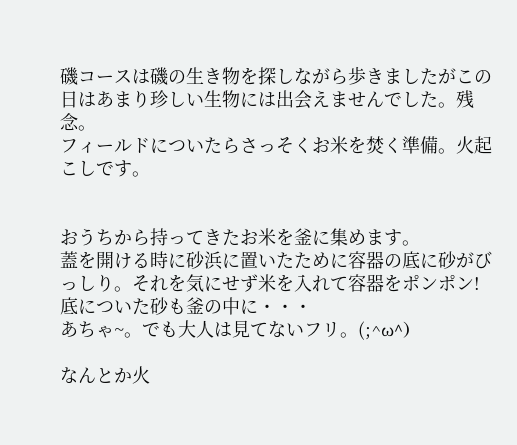磯コースは磯の生き物を探しながら歩きましたがこの日はあまり珍しい生物には出会えませんでした。残念。
フィールドについたらさっそくお米を焚く準備。火起こしです。


おうちから持ってきたお米を釜に集めます。
蓋を開ける時に砂浜に置いたために容器の底に砂がびっしり。それを気にせず米を入れて容器をポンポン!
底についた砂も釜の中に・・・
あちゃ~。でも大人は見てないフリ。(;^ω^)

なんとか火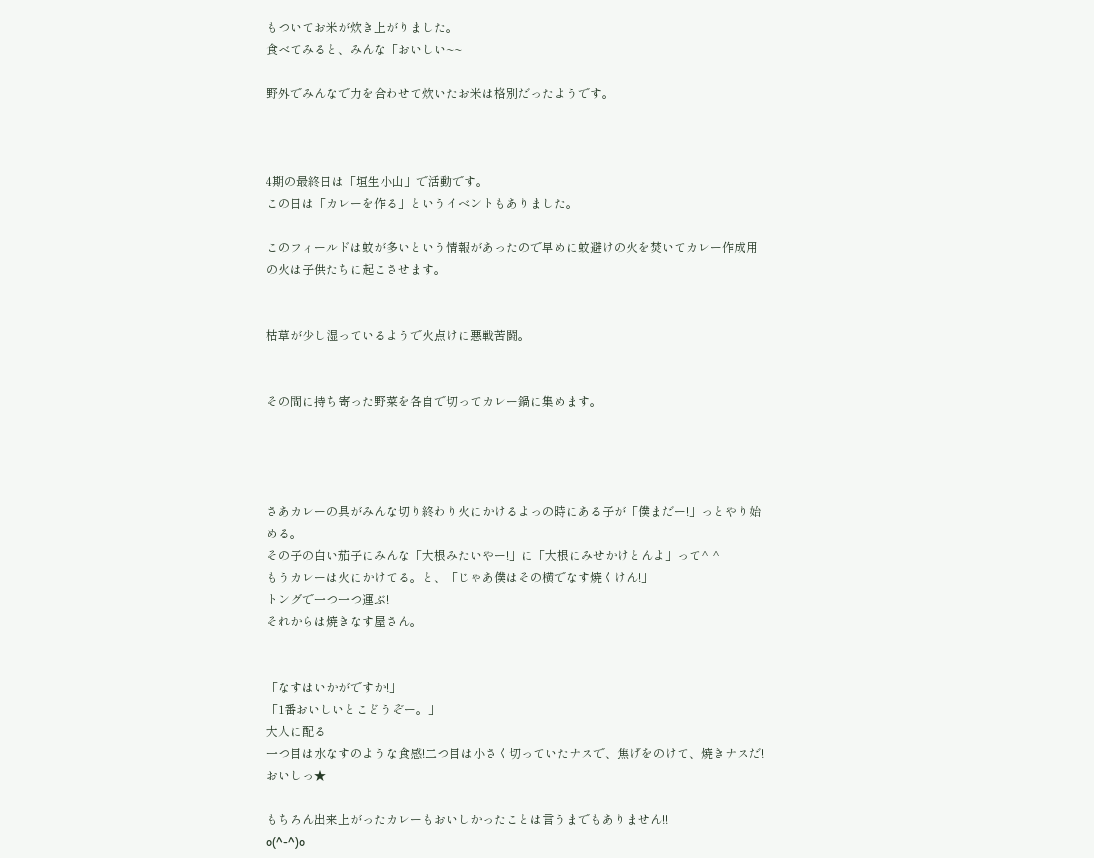もついてお米が炊き上がりました。
食べてみると、みんな「おいしい~~

野外でみんなで力を合わせて炊いたお米は格別だったようです。



4期の最終日は「垣生小山」で活動です。
この日は「カレーを作る」というイベントもありました。

このフィールドは蚊が多いという情報があったので早めに蚊避けの火を焚いてカレー作成用の火は子供たちに起こさせます。


枯草が少し湿っているようで火点けに悪戦苦闘。


その間に持ち寄った野菜を各自で切ってカレー鍋に集めます。




さあカレーの具がみんな切り終わり火にかけるよっの時にある子が「僕まだー!」っとやり始める。
その子の白い茄子にみんな「大根みたいやー!」に「大根にみせかけとんよ」って^ ^
もうカレーは火にかけてる。と、「じゃあ僕はその横でなす焼くけん!」
トングで一つ一つ運ぶ!
それからは焼きなす屋さん。


「なすはいかがですか!」
「1番おいしいとこどうぞー。」
大人に配る
一つ目は水なすのような食感!二つ目は小さく切っていたナスで、焦げをのけて、焼きナスだ! おいしっ★

もちろん出来上がったカレーもおいしかったことは言うまでもありません!!
o(^-^)o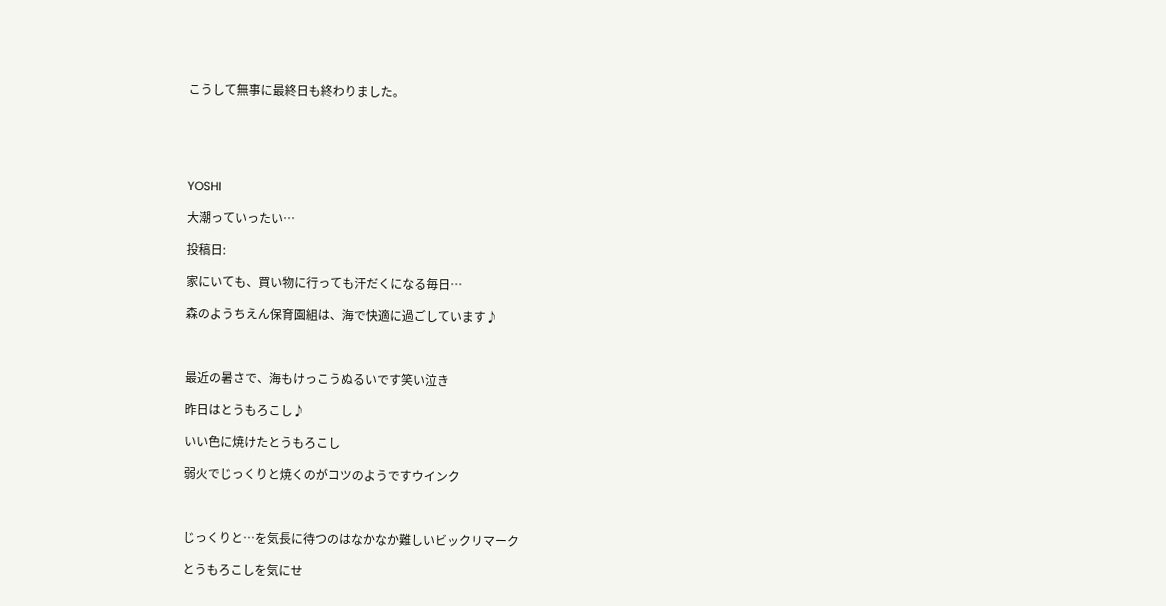こうして無事に最終日も終わりました。





YOSHI

大潮っていったい…

投稿日:

家にいても、買い物に行っても汗だくになる毎日…

森のようちえん保育園組は、海で快適に過ごしています♪



最近の暑さで、海もけっこうぬるいです笑い泣き

昨日はとうもろこし♪

いい色に焼けたとうもろこし

弱火でじっくりと焼くのがコツのようですウインク



じっくりと…を気長に待つのはなかなか難しいビックリマーク

とうもろこしを気にせ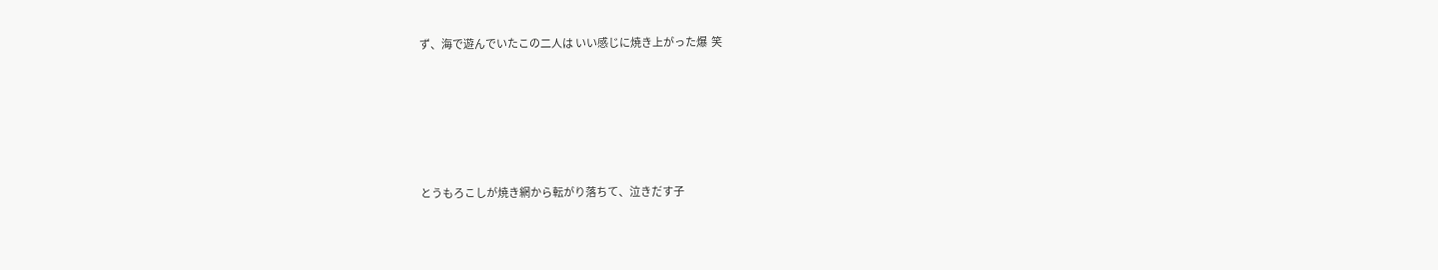ず、海で遊んでいたこの二人は いい感じに焼き上がった爆  笑





とうもろこしが焼き網から転がり落ちて、泣きだす子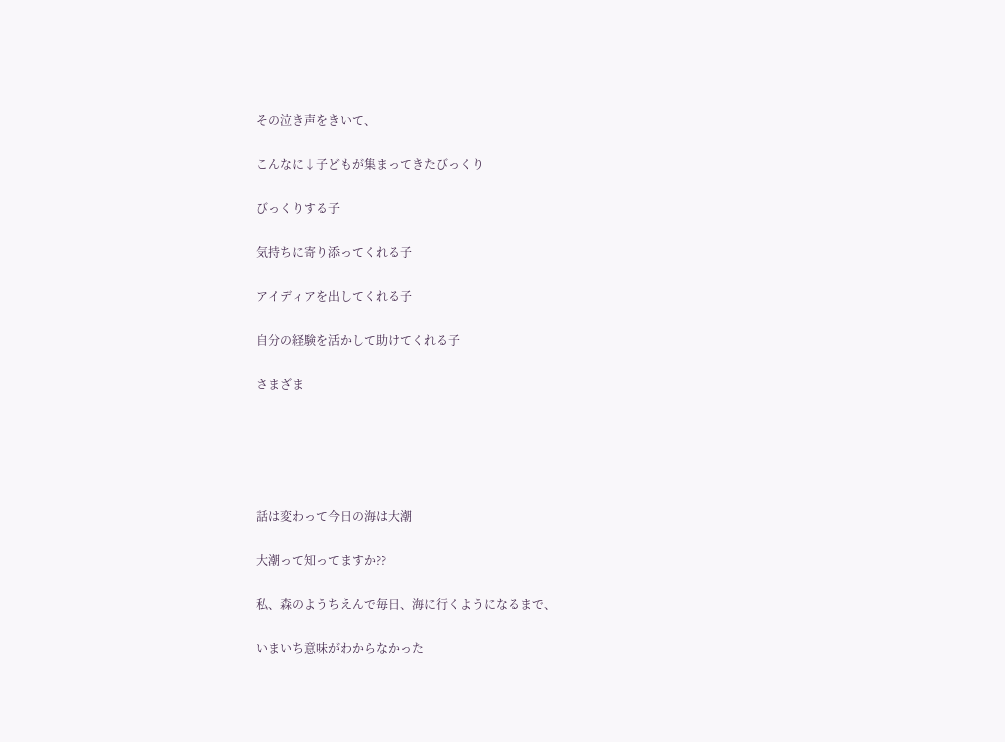その泣き声をきいて、

こんなに↓子どもが集まってきたびっくり

びっくりする子

気持ちに寄り添ってくれる子

アイディアを出してくれる子

自分の経験を活かして助けてくれる子

さまざま





話は変わって今日の海は大潮

大潮って知ってますか??

私、森のようちえんで毎日、海に行くようになるまで、

いまいち意味がわからなかった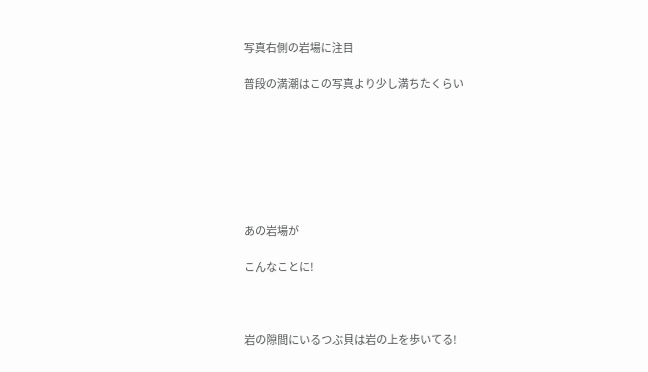写真右側の岩場に注目

普段の満潮はこの写真より少し満ちたくらい







あの岩場が

こんなことに!



岩の隙間にいるつぶ貝は岩の上を歩いてる!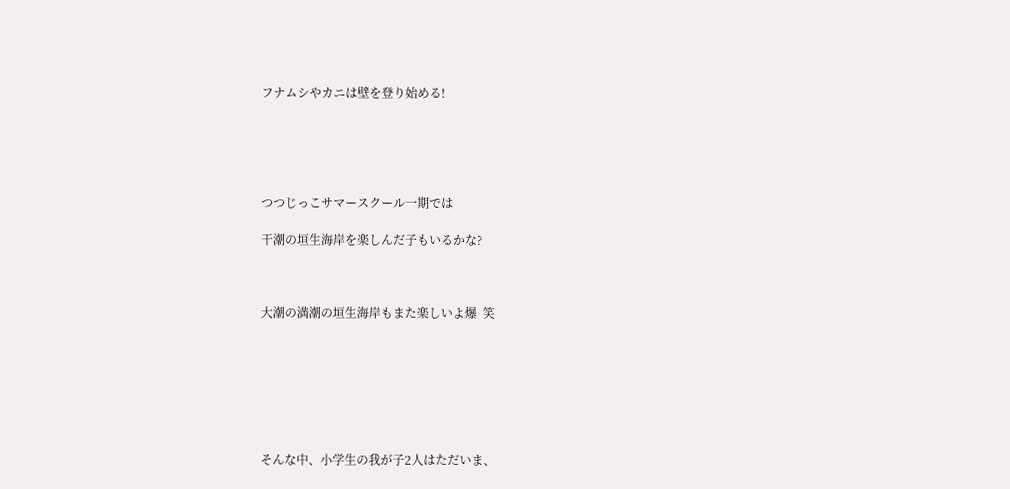フナムシやカニは壁を登り始める!





つつじっこサマースクール一期では

干潮の垣生海岸を楽しんだ子もいるかな?



大潮の満潮の垣生海岸もまた楽しいよ爆  笑







そんな中、小学生の我が子2人はただいま、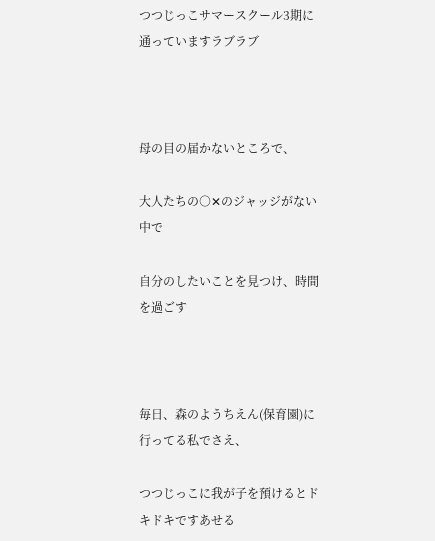つつじっこサマースクール3期に通っていますラブラブ



母の目の届かないところで、

大人たちの○✕のジャッジがない中で

自分のしたいことを見つけ、時間を過ごす



毎日、森のようちえん(保育園)に行ってる私でさえ、

つつじっこに我が子を預けるとドキドキですあせる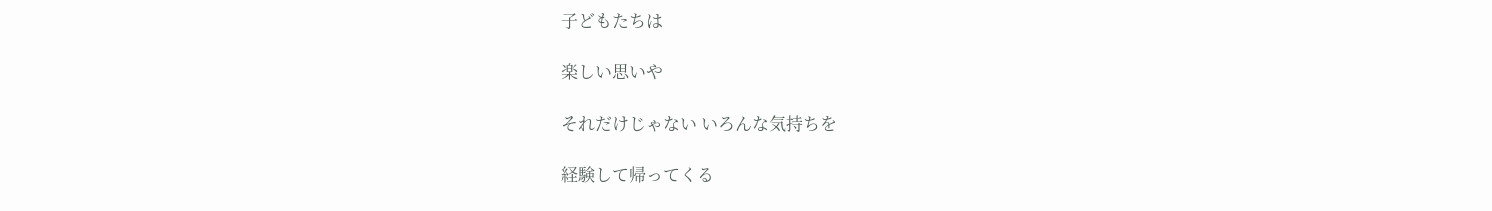子どもたちは

楽しい思いや

それだけじゃない いろんな気持ちを

経験して帰ってくる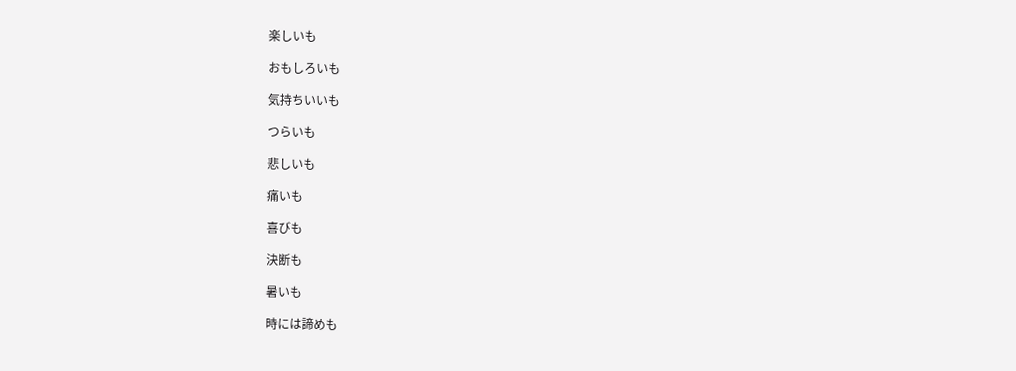楽しいも

おもしろいも

気持ちいいも

つらいも

悲しいも

痛いも

喜びも

決断も

暑いも

時には諦めも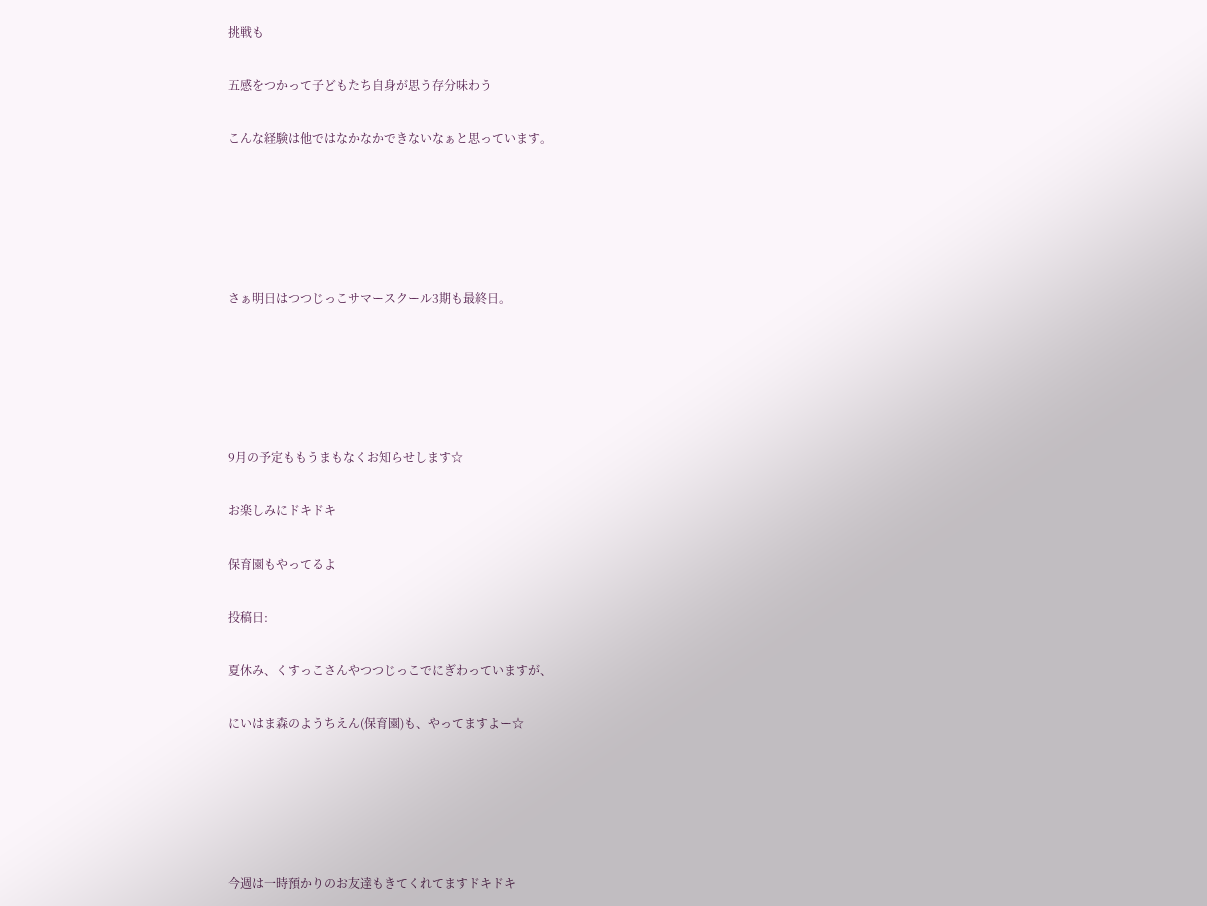挑戦も

五感をつかって子どもたち自身が思う存分味わう

こんな経験は他ではなかなかできないなぁと思っています。





さぁ明日はつつじっこサマースクール3期も最終日。





9月の予定ももうまもなくお知らせします☆

お楽しみにドキドキ

保育園もやってるよ

投稿日:

夏休み、くすっこさんやつつじっこでにぎわっていますが、

にいはま森のようちえん(保育園)も、やってますよー☆





今週は一時預かりのお友達もきてくれてますドキドキ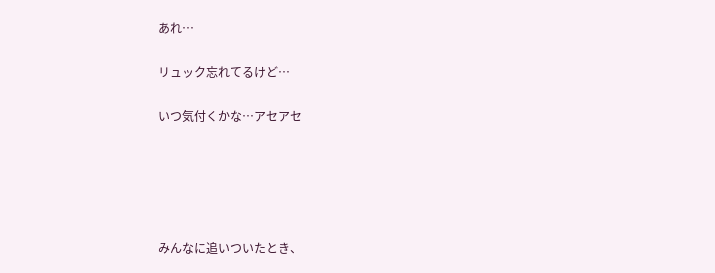あれ…

リュック忘れてるけど…

いつ気付くかな…アセアセ





みんなに追いついたとき、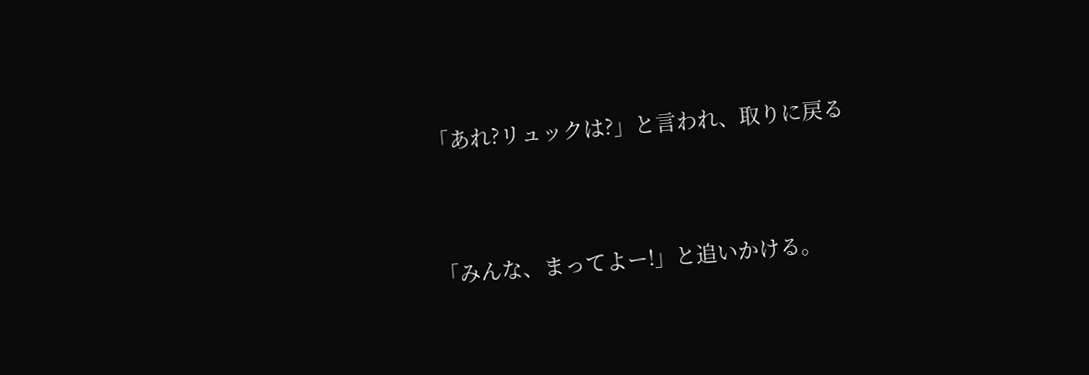「あれ?リュックは?」と言われ、取りに戻る



「みんな、まってよー!」と追いかける。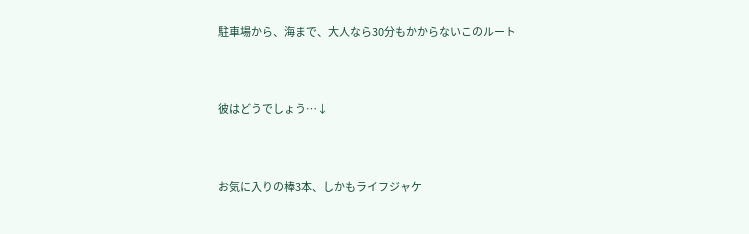駐車場から、海まで、大人なら30分もかからないこのルート



彼はどうでしょう…↓



お気に入りの棒3本、しかもライフジャケ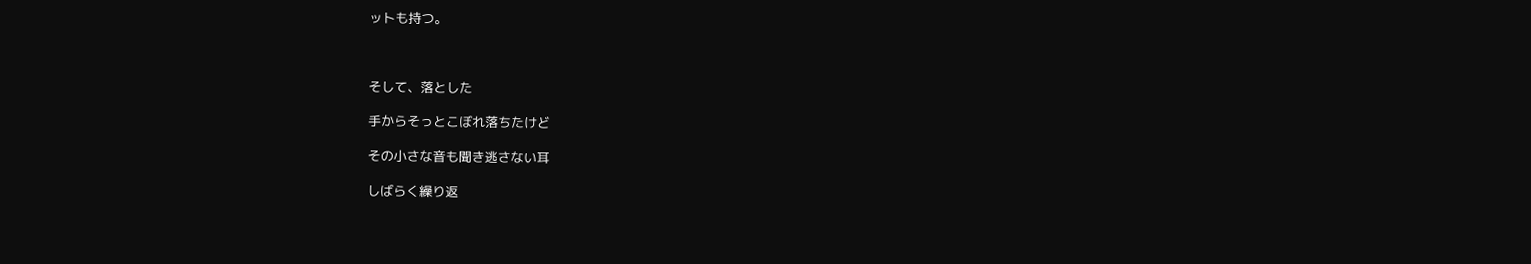ットも持つ。



そして、落とした

手からそっとこぼれ落ちたけど

その小さな音も聞き逃さない耳

しばらく繰り返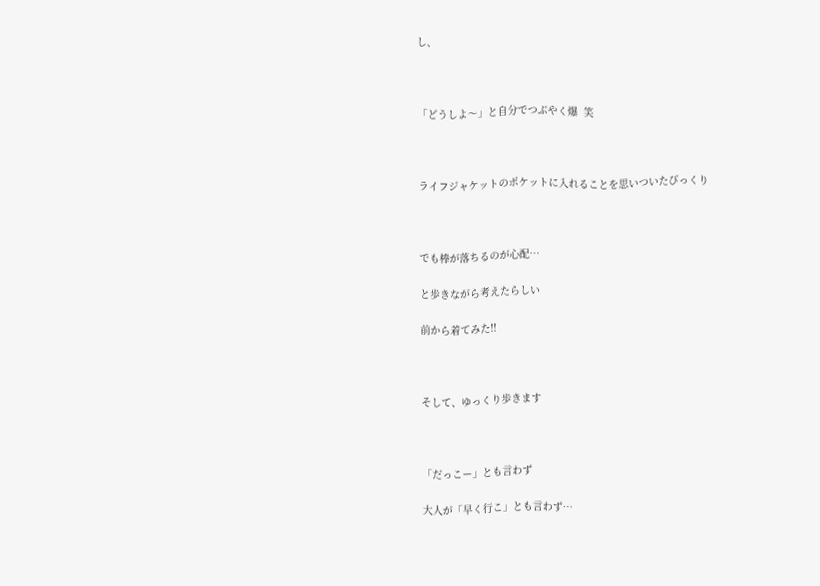し、



「どうしよ〜」と自分でつぶやく爆  笑



ライフジャケットのポケットに入れることを思いついたびっくり



でも棒が落ちるのが心配…

と歩きながら考えたらしい

前から着てみた!!



そして、ゆっくり歩きます



「だっこー」とも言わず

大人が「早く行こ」とも言わず…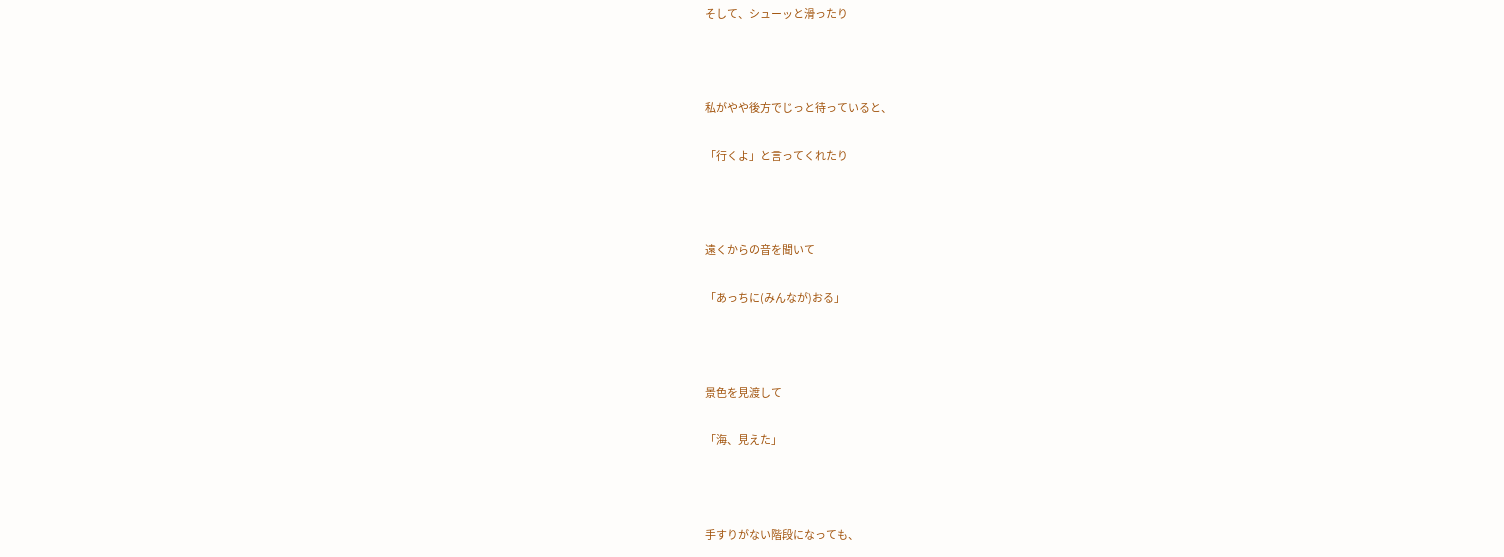そして、シューッと滑ったり



私がやや後方でじっと待っていると、

「行くよ」と言ってくれたり



遠くからの音を聞いて

「あっちに(みんなが)おる」



景色を見渡して

「海、見えた」



手すりがない階段になっても、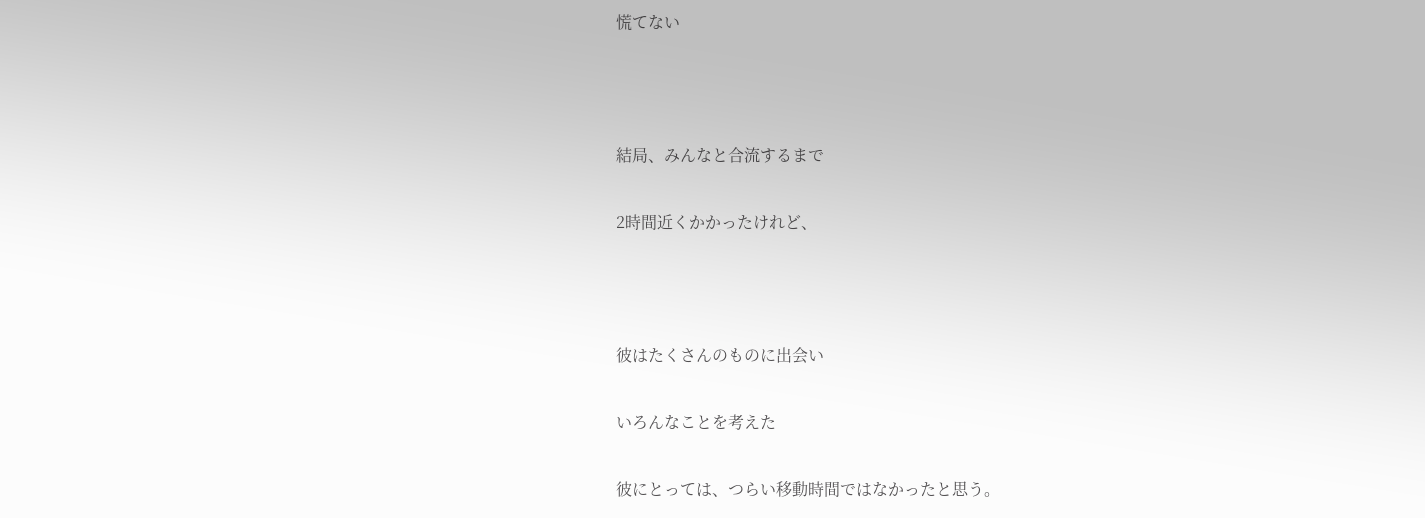慌てない



結局、みんなと合流するまで

2時間近くかかったけれど、



彼はたくさんのものに出会い

いろんなことを考えた

彼にとっては、つらい移動時間ではなかったと思う。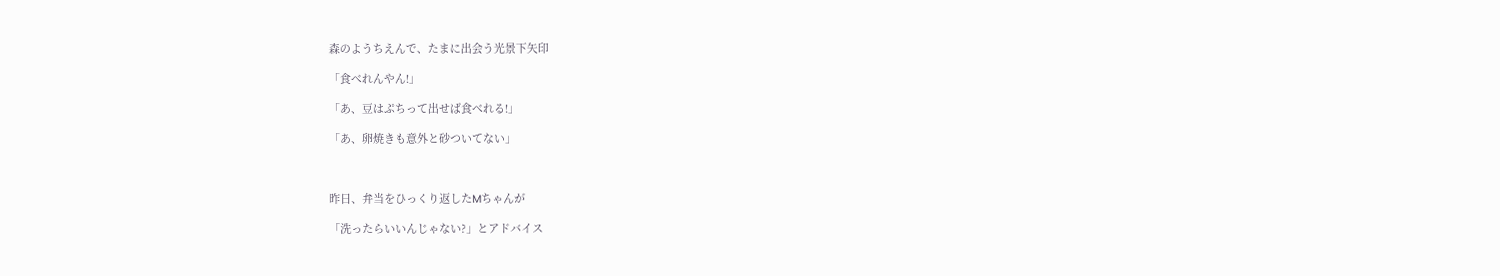森のようちえんで、たまに出会う光景下矢印

「食べれんやん!」

「あ、豆はぷちって出せば食べれる!」

「あ、卵焼きも意外と砂ついてない」



昨日、弁当をひっくり返したMちゃんが

「洗ったらいいんじゃない?」とアドバイス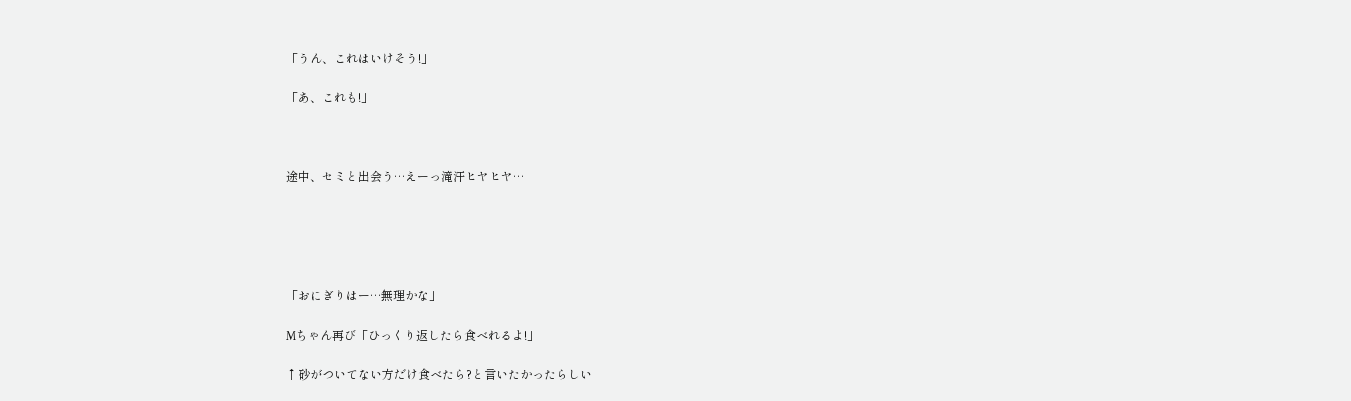「うん、これはいけそう!」

「あ、これも!」



途中、セミと出会う…えーっ滝汗ヒヤヒヤ…





「おにぎりはー…無理かな」

Mちゃん再び「ひっくり返したら食べれるよ!」

↑砂がついてない方だけ食べたら?と言いたかったらしい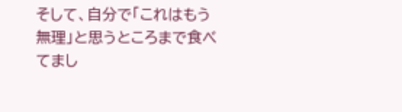そして、自分で「これはもう無理」と思うところまで食べてまし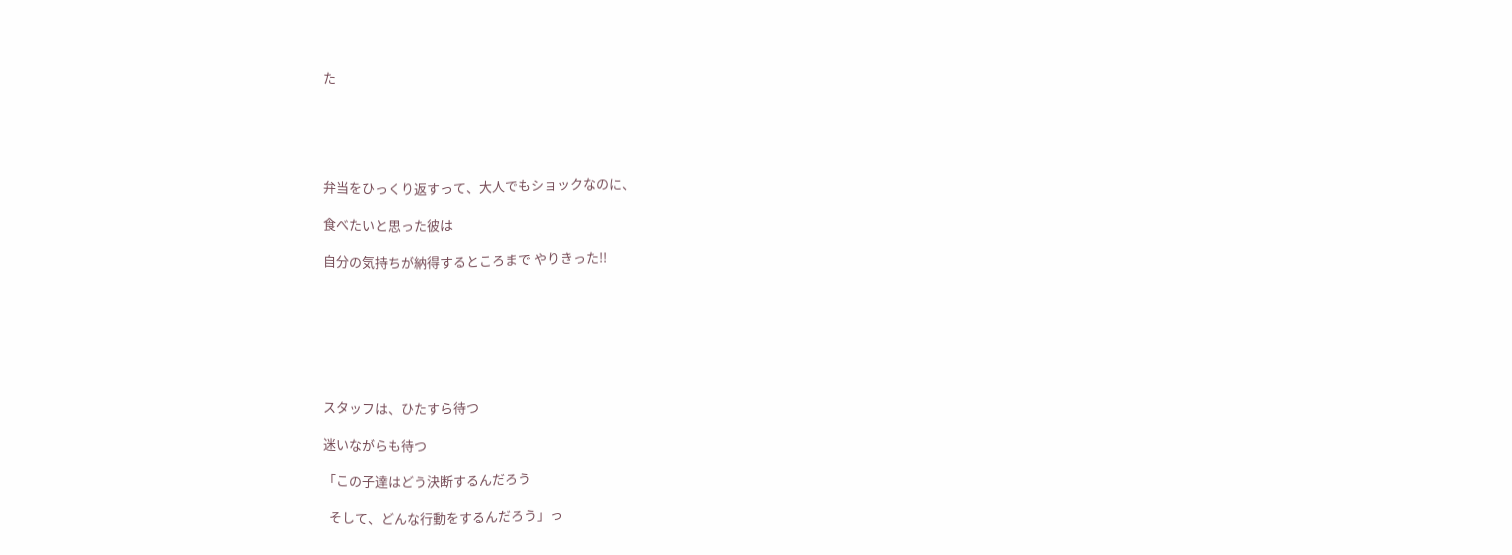た





弁当をひっくり返すって、大人でもショックなのに、

食べたいと思った彼は

自分の気持ちが納得するところまで やりきった!!







スタッフは、ひたすら待つ

迷いながらも待つ

「この子達はどう決断するんだろう

  そして、どんな行動をするんだろう」っ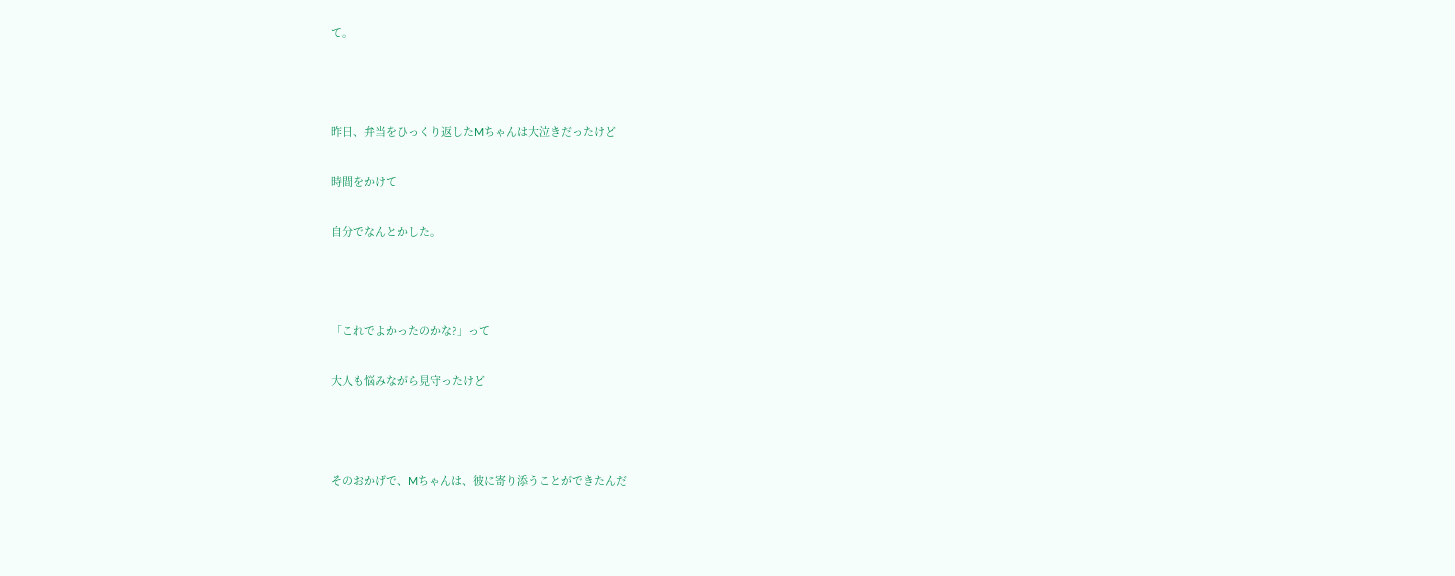て。



昨日、弁当をひっくり返したMちゃんは大泣きだったけど

時間をかけて

自分でなんとかした。



「これでよかったのかな?」って

大人も悩みながら見守ったけど



そのおかげで、Mちゃんは、彼に寄り添うことができたんだ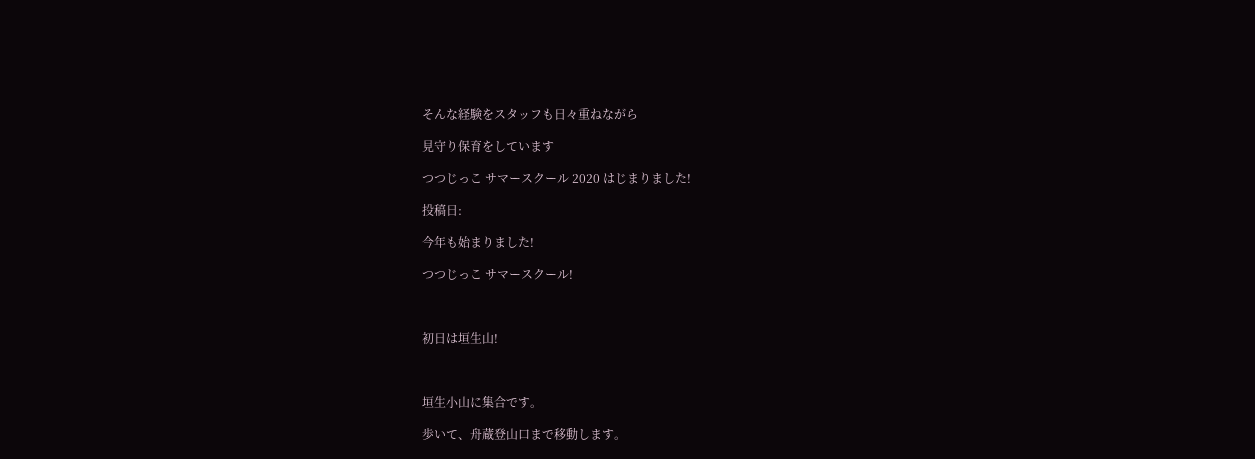そんな経験をスタッフも日々重ねながら

見守り保育をしています

つつじっこ サマースクール 2020 はじまりました!

投稿日:

今年も始まりました!

つつじっこ サマースクール!



初日は垣生山!



垣生小山に集合です。

歩いて、舟蔵登山口まで移動します。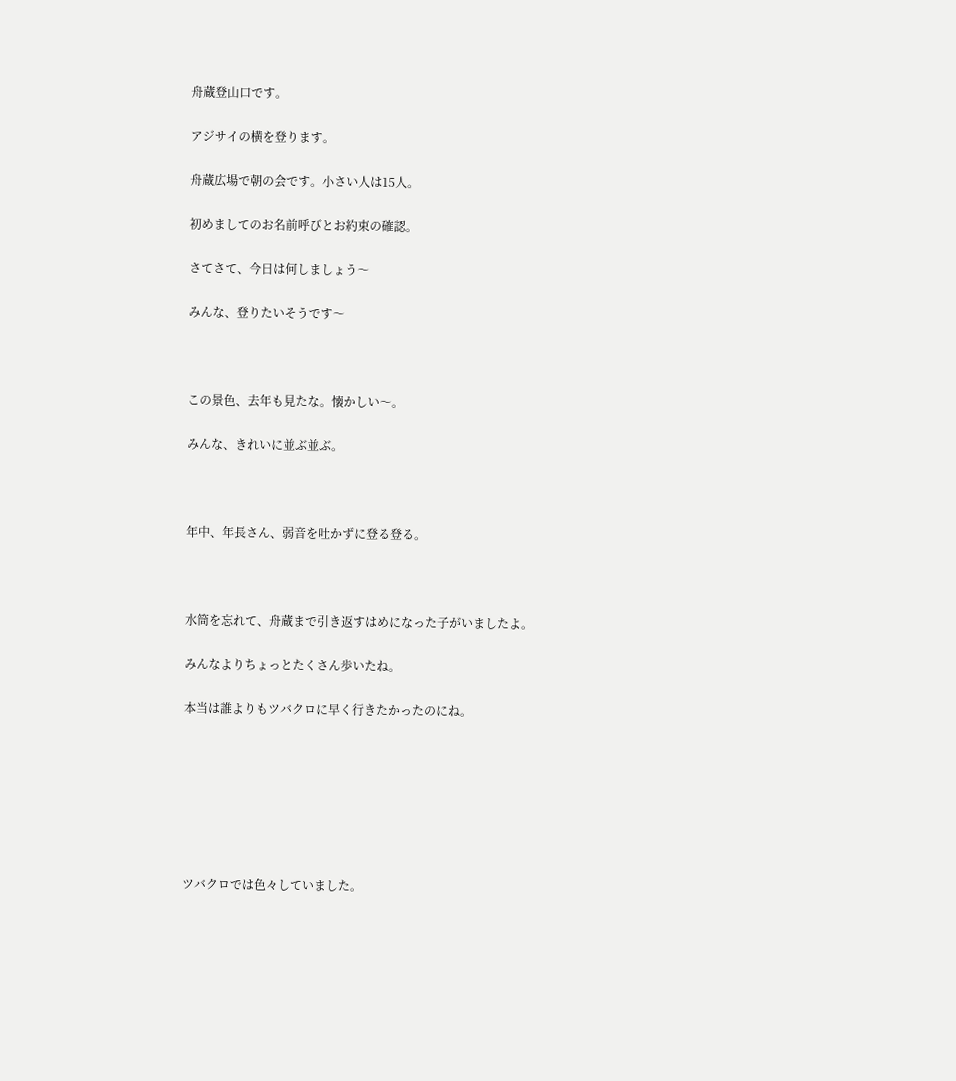舟蔵登山口です。

アジサイの横を登ります。

舟蔵広場で朝の会です。小さい人は15人。

初めましてのお名前呼びとお約束の確認。

さてさて、今日は何しましょう〜

みんな、登りたいそうです〜



この景色、去年も見たな。懐かしい〜。

みんな、きれいに並ぶ並ぶ。



年中、年長さん、弱音を吐かずに登る登る。



水筒を忘れて、舟蔵まで引き返すはめになった子がいましたよ。

みんなよりちょっとたくさん歩いたね。

本当は誰よりもツバクロに早く行きたかったのにね。







ツバクロでは色々していました。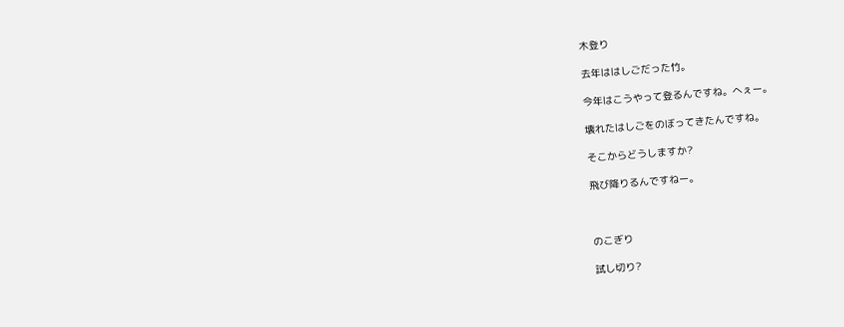木登り

去年ははしごだった竹。

今年はこうやって登るんですね。へぇー。

壊れたはしごをのぼってきたんですね。

そこからどうしますか?

飛び降りるんですねー。



のこぎり

試し切り?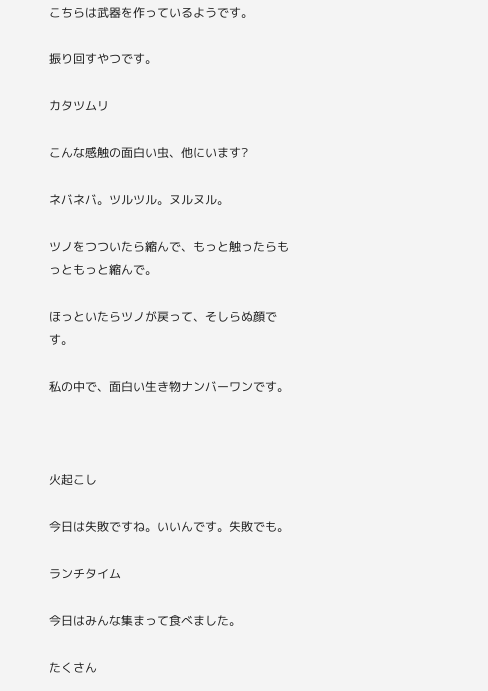こちらは武器を作っているようです。

振り回すやつです。

カタツムリ

こんな感触の面白い虫、他にいます?

ネバネバ。ツルツル。ヌルヌル。

ツノをつついたら縮んで、もっと触ったらもっともっと縮んで。

ほっといたらツノが戻って、そしらぬ顔です。

私の中で、面白い生き物ナンバーワンです。



火起こし

今日は失敗ですね。いいんです。失敗でも。

ランチタイム

今日はみんな集まって食べました。

たくさん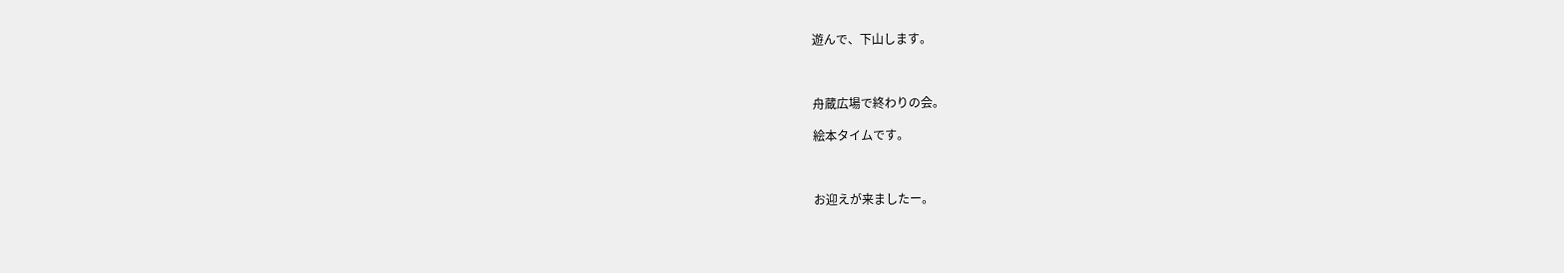遊んで、下山します。



舟蔵広場で終わりの会。

絵本タイムです。



お迎えが来ましたー。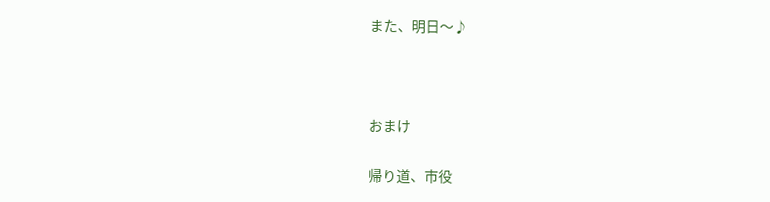また、明日〜♪



おまけ

帰り道、市役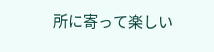所に寄って楽しい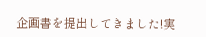企画書を提出してきました!実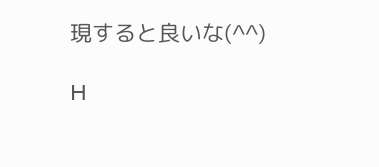現すると良いな(^^)

H